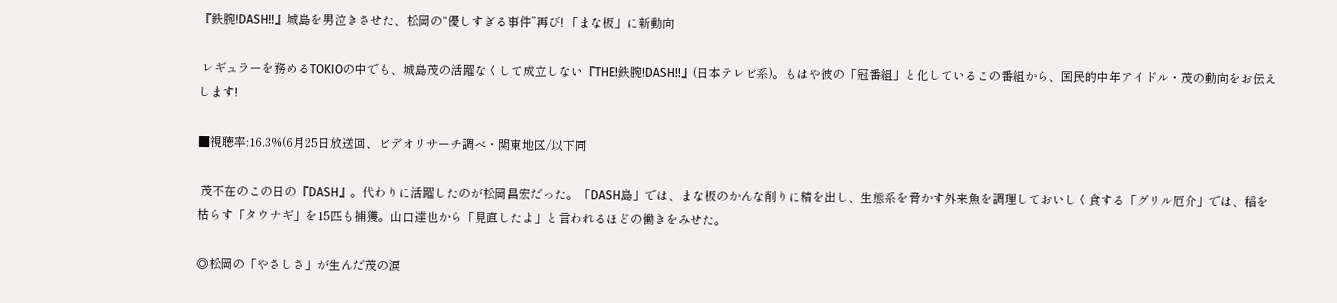『鉄腕!DASH!!』城島を男泣きさせた、松岡の“優しすぎる事件”再び! 「まな板」に新動向

 レギュラーを務めるTOKIOの中でも、城島茂の活躍なくして成立しない『THE!鉄腕!DASH!!』(日本テレビ系)。もはや彼の「冠番組」と化しているこの番組から、国民的中年アイドル・茂の動向をお伝えします!

■視聴率:16.3%(6月25日放送回、ビデオリサーチ調べ・関東地区/以下同

 茂不在のこの日の『DASH』。代わりに活躍したのが松岡昌宏だった。「DASH島」では、まな板のかんな削りに精を出し、生態系を脅かす外来魚を調理しておいしく食する「グリル厄介」では、稲を枯らす「タウナギ」を15匹も捕獲。山口達也から「見直したよ」と言われるほどの働きをみせた。

◎松岡の「やさしさ」が生んだ茂の涙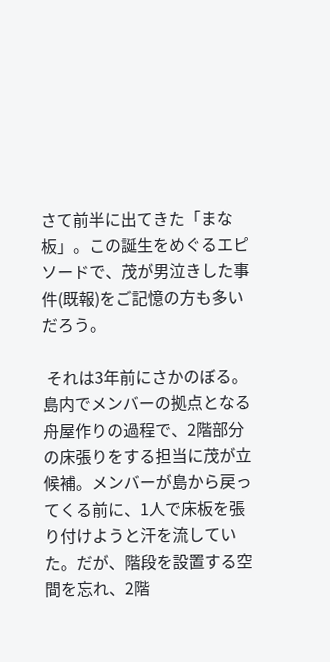さて前半に出てきた「まな板」。この誕生をめぐるエピソードで、茂が男泣きした事件(既報)をご記憶の方も多いだろう。

 それは3年前にさかのぼる。島内でメンバーの拠点となる舟屋作りの過程で、2階部分の床張りをする担当に茂が立候補。メンバーが島から戻ってくる前に、1人で床板を張り付けようと汗を流していた。だが、階段を設置する空間を忘れ、2階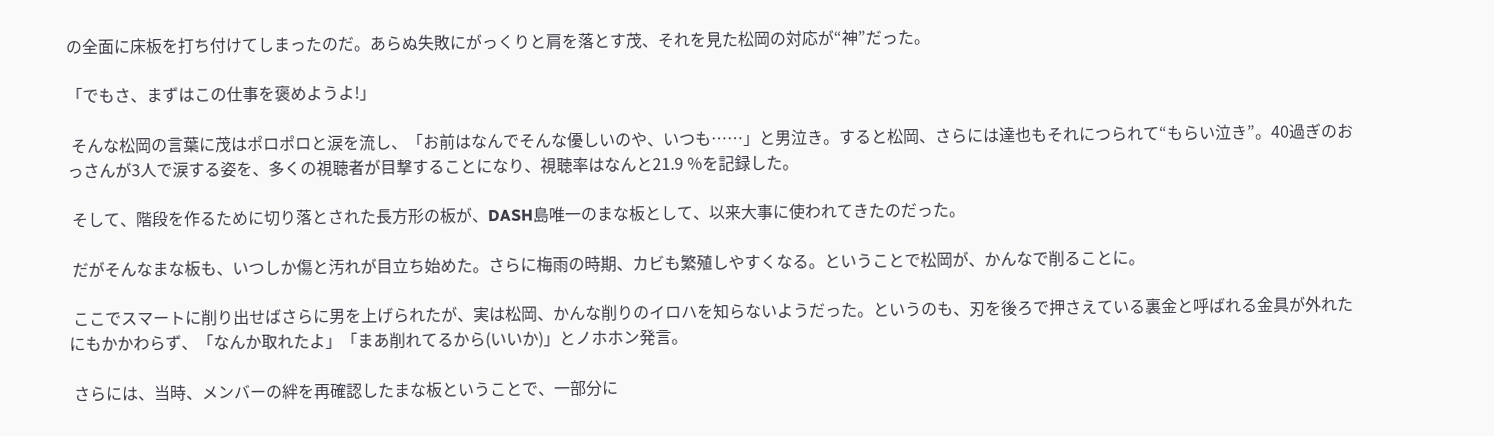の全面に床板を打ち付けてしまったのだ。あらぬ失敗にがっくりと肩を落とす茂、それを見た松岡の対応が“神”だった。

「でもさ、まずはこの仕事を褒めようよ!」

 そんな松岡の言葉に茂はポロポロと涙を流し、「お前はなんでそんな優しいのや、いつも……」と男泣き。すると松岡、さらには達也もそれにつられて“もらい泣き”。40過ぎのおっさんが3人で涙する姿を、多くの視聴者が目撃することになり、視聴率はなんと21.9 %を記録した。

 そして、階段を作るために切り落とされた長方形の板が、DASH島唯一のまな板として、以来大事に使われてきたのだった。

 だがそんなまな板も、いつしか傷と汚れが目立ち始めた。さらに梅雨の時期、カビも繁殖しやすくなる。ということで松岡が、かんなで削ることに。

 ここでスマートに削り出せばさらに男を上げられたが、実は松岡、かんな削りのイロハを知らないようだった。というのも、刃を後ろで押さえている裏金と呼ばれる金具が外れたにもかかわらず、「なんか取れたよ」「まあ削れてるから(いいか)」とノホホン発言。

 さらには、当時、メンバーの絆を再確認したまな板ということで、一部分に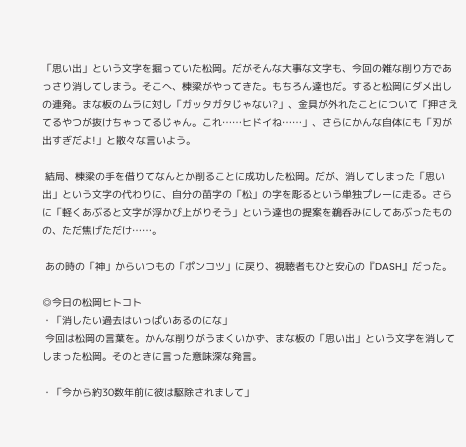「思い出」という文字を掘っていた松岡。だがそんな大事な文字も、今回の雑な削り方であっさり消してしまう。そこへ、棟梁がやってきた。もちろん達也だ。すると松岡にダメ出しの連発。まな板のムラに対し「ガッタガタじゃない?」、金具が外れたことについて「押さえてるやつが抜けちゃってるじゃん。これ……ヒドイね……」、さらにかんな自体にも「刃が出すぎだよ!」と散々な言いよう。

 結局、棟梁の手を借りてなんとか削ることに成功した松岡。だが、消してしまった「思い出」という文字の代わりに、自分の苗字の「松」の字を彫るという単独プレーに走る。さらに「軽くあぶると文字が浮かび上がりそう」という達也の提案を鵜呑みにしてあぶったものの、ただ焦げただけ……。

 あの時の「神」からいつもの「ポンコツ」に戻り、視聴者もひと安心の『DASH』だった。

◎今日の松岡ヒトコト
・「消したい過去はいっぱいあるのにな」
 今回は松岡の言葉を。かんな削りがうまくいかず、まな板の「思い出」という文字を消してしまった松岡。そのときに言った意味深な発言。

・「今から約30数年前に彼は駆除されまして」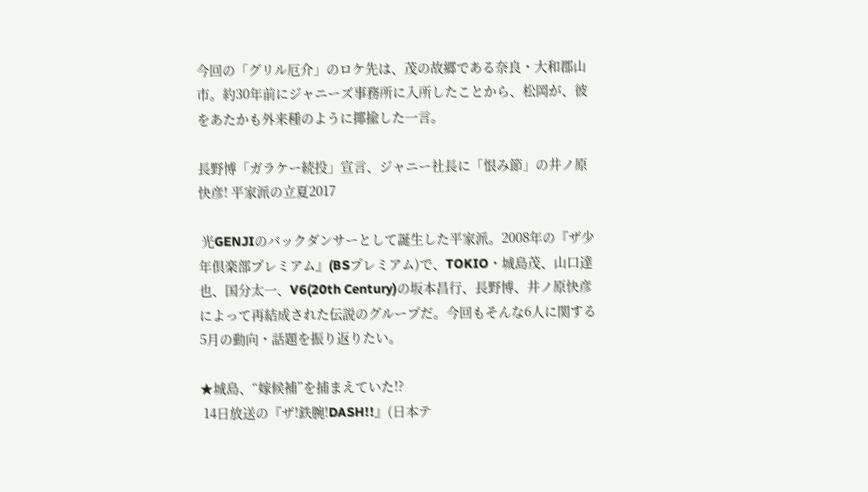今回の「グリル厄介」のロケ先は、茂の故郷である奈良・大和郡山市。約30年前にジャニーズ事務所に入所したことから、松岡が、彼をあたかも外来種のように揶揄した一言。

長野博「ガラケー続投」宣言、ジャニー社長に「恨み節」の井ノ原快彦! 平家派の立夏2017

 光GENJIのバックダンサーとして誕生した平家派。2008年の『ザ少年倶楽部プレミアム』(BSプレミアム)で、TOKIO・城島茂、山口達也、国分太一、V6(20th Century)の坂本昌行、長野博、井ノ原快彦によって再結成された伝説のグループだ。今回もそんな6人に関する5月の動向・話題を振り返りたい。

★城島、“嫁候補”を捕まえていた!?
 14日放送の『ザ!鉄腕!DASH!!』(日本テ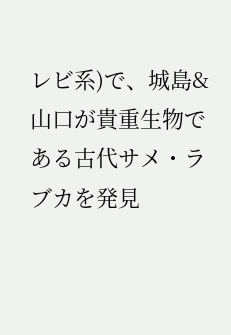レビ系)で、城島&山口が貴重生物である古代サメ・ラブカを発見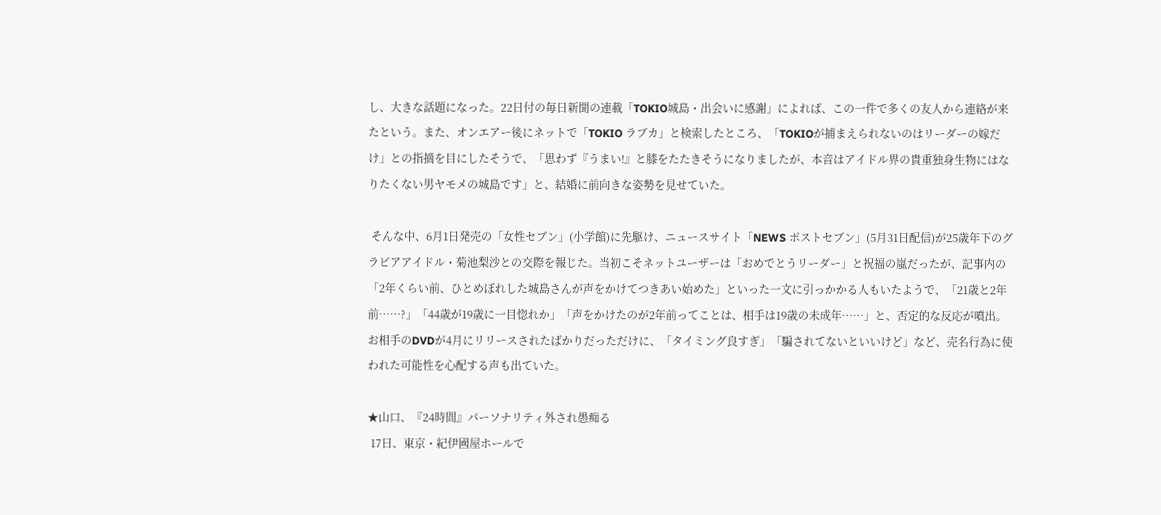し、大きな話題になった。22日付の毎日新聞の連載「TOKIO城島・出会いに感謝」によれば、この一件で多くの友人から連絡が来たという。また、オンエアー後にネットで「TOKIO ラブカ」と検索したところ、「TOKIOが捕まえられないのはリーダーの嫁だけ」との指摘を目にしたそうで、「思わず『うまい!』と膝をたたきそうになりましたが、本音はアイドル界の貴重独身生物にはなりたくない男ヤモメの城島です」と、結婚に前向きな姿勢を見せていた。

 そんな中、6月1日発売の「女性セブン」(小学館)に先駆け、ニュースサイト「NEWS ポストセブン」(5月31日配信)が25歳年下のグラビアアイドル・菊池梨沙との交際を報じた。当初こそネットユーザーは「おめでとうリーダー」と祝福の嵐だったが、記事内の「2年くらい前、ひとめぼれした城島さんが声をかけてつきあい始めた」といった一文に引っかかる人もいたようで、「21歳と2年前……?」「44歳が19歳に一目惚れか」「声をかけたのが2年前ってことは、相手は19歳の未成年……」と、否定的な反応が噴出。お相手のDVDが4月にリリースされたばかりだっただけに、「タイミング良すぎ」「騙されてないといいけど」など、売名行為に使われた可能性を心配する声も出ていた。

★山口、『24時間』パーソナリティ外され愚痴る
 17日、東京・紀伊國屋ホールで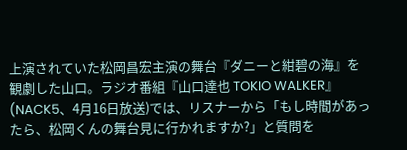上演されていた松岡昌宏主演の舞台『ダニーと紺碧の海』を観劇した山口。ラジオ番組『山口達也 TOKIO WALKER』(NACK5、4月16日放送)では、リスナーから「もし時間があったら、松岡くんの舞台見に行かれますか?」と質問を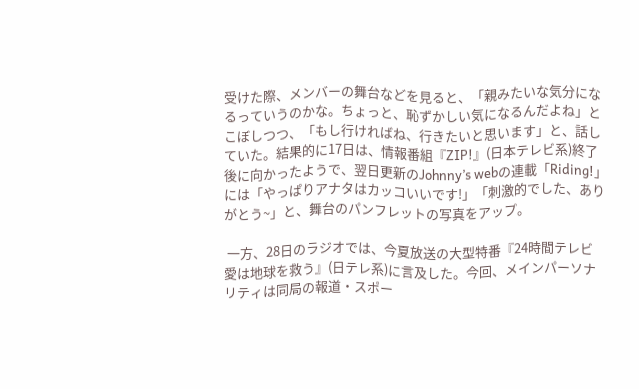受けた際、メンバーの舞台などを見ると、「親みたいな気分になるっていうのかな。ちょっと、恥ずかしい気になるんだよね」とこぼしつつ、「もし行ければね、行きたいと思います」と、話していた。結果的に17日は、情報番組『ZIP!』(日本テレビ系)終了後に向かったようで、翌日更新のJohnny’s webの連載「Riding!」には「やっぱりアナタはカッコいいです!」「刺激的でした、ありがとう~」と、舞台のパンフレットの写真をアップ。

 一方、28日のラジオでは、今夏放送の大型特番『24時間テレビ 愛は地球を救う』(日テレ系)に言及した。今回、メインパーソナリティは同局の報道・スポー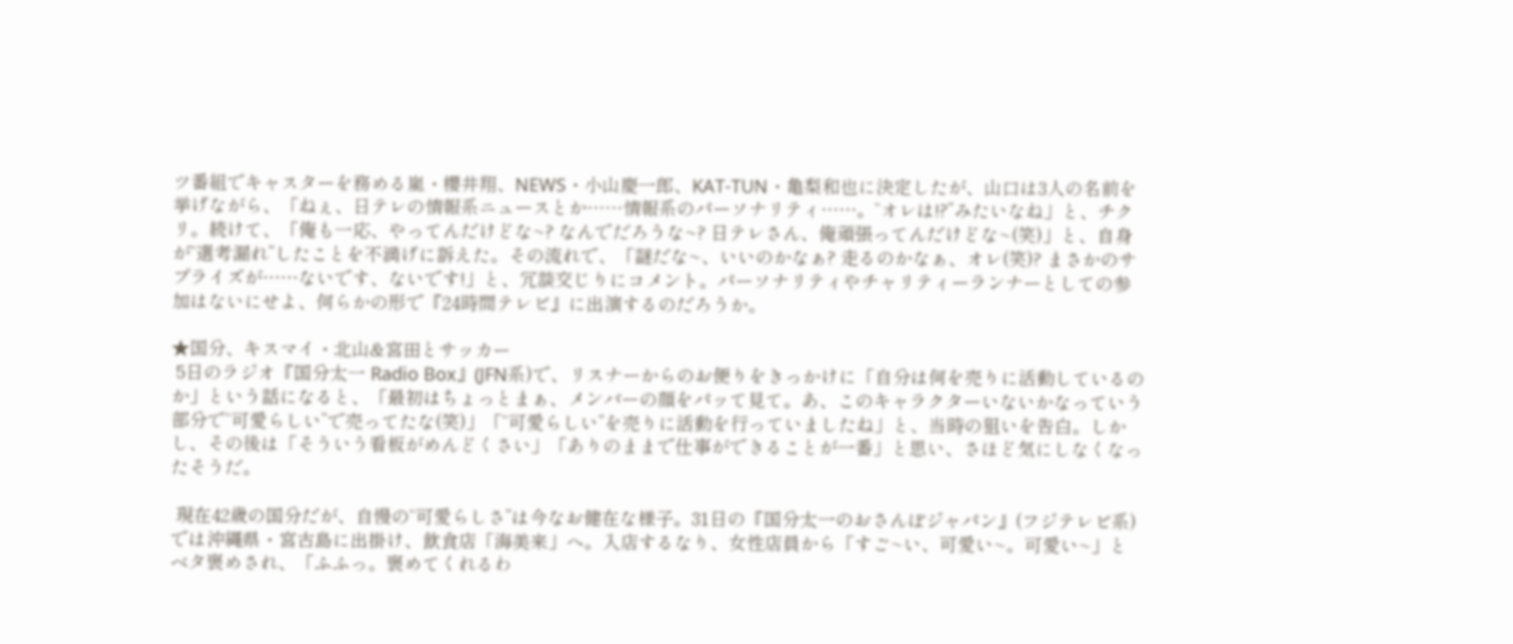ツ番組でキャスターを務める嵐・櫻井翔、NEWS・小山慶一郎、KAT‐TUN・亀梨和也に決定したが、山口は3人の名前を挙げながら、「ねぇ、日テレの情報系ニュースとか……情報系のパーソナリティ……。“オレは!?”みたいなね」と、チクリ。続けて、「俺も一応、やってんだけどな~? なんでだろうな~? 日テレさん、俺頑張ってんだけどな~(笑)」と、自身が“選考漏れ”したことを不満げに訴えた。その流れで、「謎だな~、いいのかなぁ? 走るのかなぁ、オレ(笑)? まさかのサプライズが……ないです、ないです!」と、冗談交じりにコメント。パーソナリティやチャリティーランナーとしての参加はないにせよ、何らかの形で『24時間テレビ』に出演するのだろうか。

★国分、キスマイ・北山&宮田とサッカー
 5日のラジオ『国分太一 Radio Box』(JFN系)で、リスナーからのお便りをきっかけに「自分は何を売りに活動しているのか」という話になると、「最初はちょっとまぁ、メンバーの顔をパッて見て。あ、このキャラクターいないかなっていう部分で“可愛らしい”で売ってたな(笑)」「“可愛らしい”を売りに活動を行っていましたね」と、当時の狙いを告白。しかし、その後は「そういう看板がめんどくさい」「ありのままで仕事ができることが一番」と思い、さほど気にしなくなったそうだ。

 現在42歳の国分だが、自慢の“可愛らしさ”は今なお健在な様子。31日の『国分太一のおさんぽジャパン』(フジテレビ系)では沖縄県・宮古島に出掛け、飲食店「海美来」へ。入店するなり、女性店員から「すご~い、可愛い~。可愛い~」とベタ褒めされ、「ふふっ。褒めてくれるわ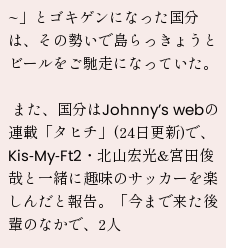~」とゴキゲンになった国分は、その勢いで島らっきょうとビールをご馳走になっていた。

 また、国分はJohnny’s webの連載「タヒチ」(24日更新)で、Kis‐My‐Ft2・北山宏光&宮田俊哉と一緒に趣味のサッカーを楽しんだと報告。「今まで来た後輩のなかで、2人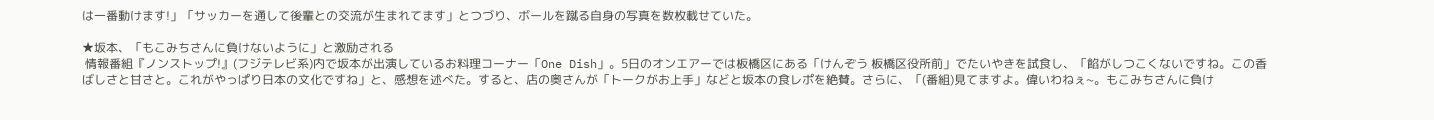は一番動けます!」「サッカーを通して後輩との交流が生まれてます」とつづり、ボールを蹴る自身の写真を数枚載せていた。

★坂本、「もこみちさんに負けないように」と激励される
 情報番組『ノンストップ!』(フジテレビ系)内で坂本が出演しているお料理コーナー「One Dish」。5日のオンエアーでは板橋区にある「けんぞう 板橋区役所前」でたいやきを試食し、「餡がしつこくないですね。この香ばしさと甘さと。これがやっぱり日本の文化ですね」と、感想を述べた。すると、店の奥さんが「トークがお上手」などと坂本の食レポを絶賛。さらに、「(番組)見てますよ。偉いわねぇ~。もこみちさんに負け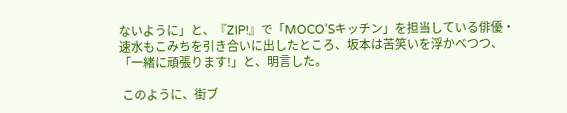ないように」と、『ZIP!』で「MOCO’Sキッチン」を担当している俳優・速水もこみちを引き合いに出したところ、坂本は苦笑いを浮かべつつ、「一緒に頑張ります!」と、明言した。

 このように、街ブ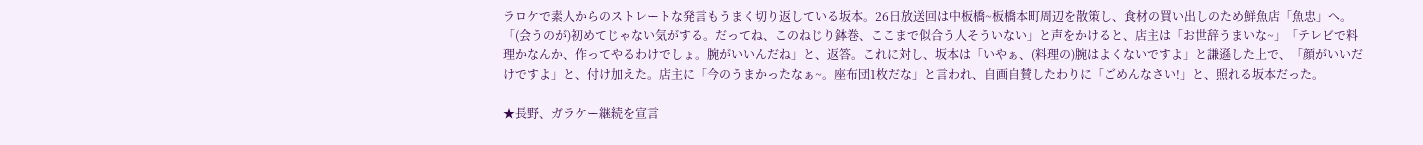ラロケで素人からのストレートな発言もうまく切り返している坂本。26日放送回は中板橋~板橋本町周辺を散策し、食材の買い出しのため鮮魚店「魚忠」へ。「(会うのが)初めてじゃない気がする。だってね、このねじり鉢巻、ここまで似合う人そういない」と声をかけると、店主は「お世辞うまいな~」「テレビで料理かなんか、作ってやるわけでしょ。腕がいいんだね」と、返答。これに対し、坂本は「いやぁ、(料理の)腕はよくないですよ」と謙遜した上で、「顔がいいだけですよ」と、付け加えた。店主に「今のうまかったなぁ~。座布団1枚だな」と言われ、自画自賛したわりに「ごめんなさい!」と、照れる坂本だった。

★長野、ガラケー継続を宣言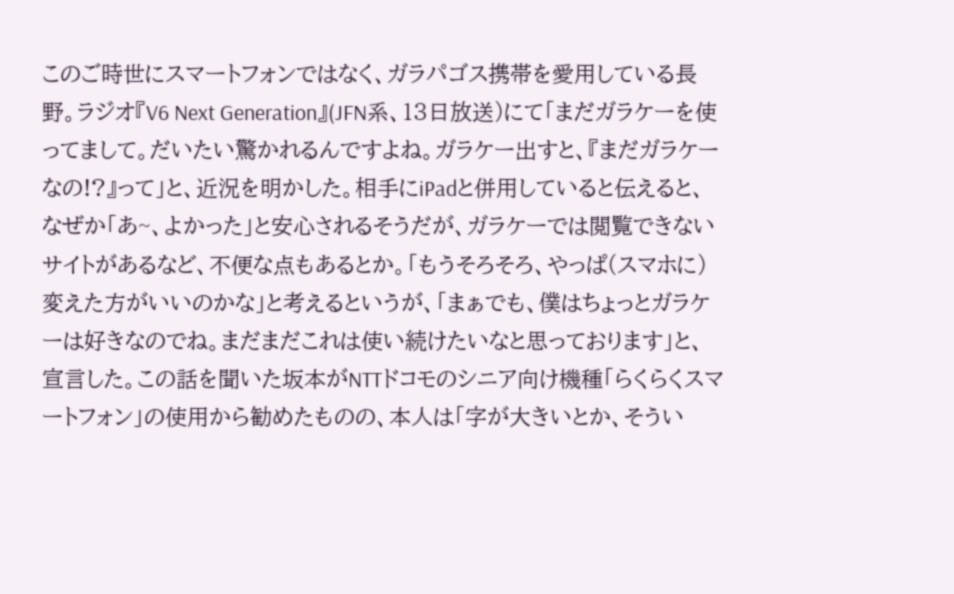このご時世にスマートフォンではなく、ガラパゴス携帯を愛用している長野。ラジオ『V6 Next Generation』(JFN系、13日放送)にて「まだガラケーを使ってまして。だいたい驚かれるんですよね。ガラケー出すと、『まだガラケーなの!?』って」と、近況を明かした。相手にiPadと併用していると伝えると、なぜか「あ~、よかった」と安心されるそうだが、ガラケーでは閲覧できないサイトがあるなど、不便な点もあるとか。「もうそろそろ、やっぱ(スマホに)変えた方がいいのかな」と考えるというが、「まぁでも、僕はちょっとガラケーは好きなのでね。まだまだこれは使い続けたいなと思っております」と、宣言した。この話を聞いた坂本がNTTドコモのシニア向け機種「らくらくスマートフォン」の使用から勧めたものの、本人は「字が大きいとか、そうい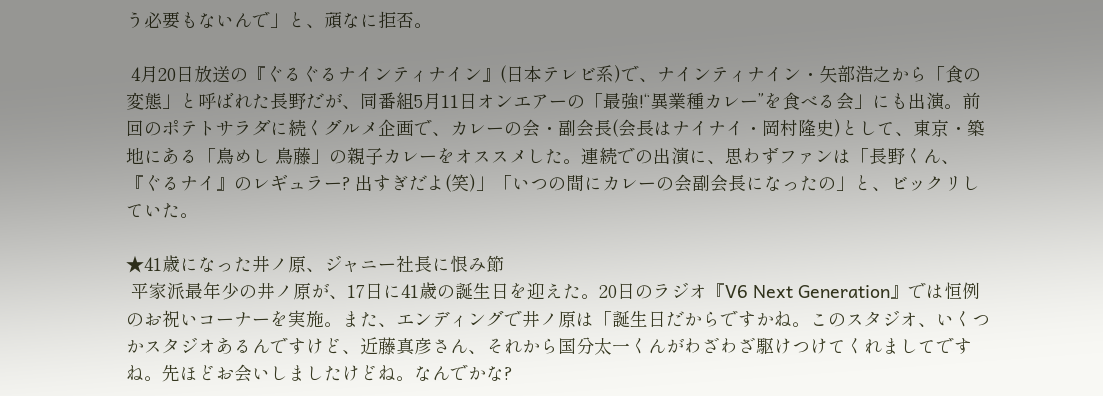う必要もないんで」と、頑なに拒否。

 4月20日放送の『ぐるぐるナインティナイン』(日本テレビ系)で、ナインティナイン・矢部浩之から「食の変態」と呼ばれた長野だが、同番組5月11日オンエアーの「最強!“異業種カレー”を食べる会」にも出演。前回のポテトサラダに続くグルメ企画で、カレーの会・副会長(会長はナイナイ・岡村隆史)として、東京・築地にある「鳥めし 鳥藤」の親子カレーをオススメした。連続での出演に、思わずファンは「長野くん、『ぐるナイ』のレギュラー? 出すぎだよ(笑)」「いつの間にカレーの会副会長になったの」と、ビックリしていた。

★41歳になった井ノ原、ジャニー社長に恨み節
 平家派最年少の井ノ原が、17日に41歳の誕生日を迎えた。20日のラジオ『V6 Next Generation』では恒例のお祝いコーナーを実施。また、エンディングで井ノ原は「誕生日だからですかね。このスタジオ、いくつかスタジオあるんですけど、近藤真彦さん、それから国分太一くんがわざわざ駆けつけてくれましてですね。先ほどお会いしましたけどね。なんでかな?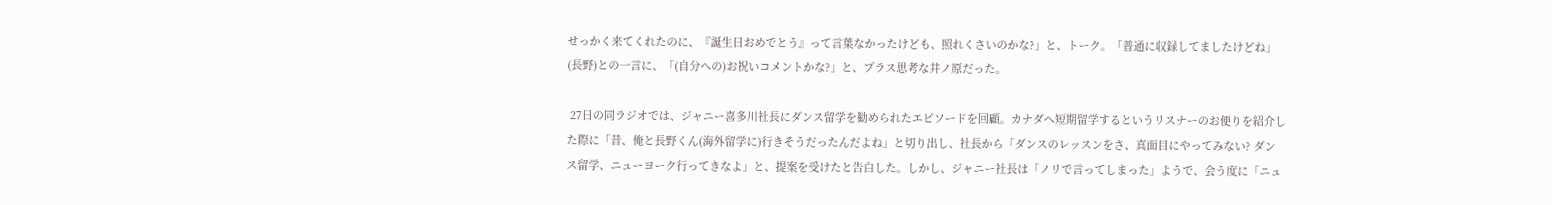せっかく来てくれたのに、『誕生日おめでとう』って言葉なかったけども、照れくさいのかな?」と、トーク。「普通に収録してましたけどね」(長野)との一言に、「(自分への)お祝いコメントかな?」と、プラス思考な井ノ原だった。

 27日の同ラジオでは、ジャニー喜多川社長にダンス留学を勧められたエピソードを回顧。カナダへ短期留学するというリスナーのお便りを紹介した際に「昔、俺と長野くん(海外留学に)行きそうだったんだよね」と切り出し、社長から「ダンスのレッスンをさ、真面目にやってみない? ダンス留学、ニューヨーク行ってきなよ」と、提案を受けたと告白した。しかし、ジャニー社長は「ノリで言ってしまった」ようで、会う度に「ニュ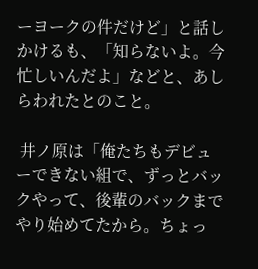ーヨークの件だけど」と話しかけるも、「知らないよ。今忙しいんだよ」などと、あしらわれたとのこと。

 井ノ原は「俺たちもデビューできない組で、ずっとバックやって、後輩のバックまでやり始めてたから。ちょっ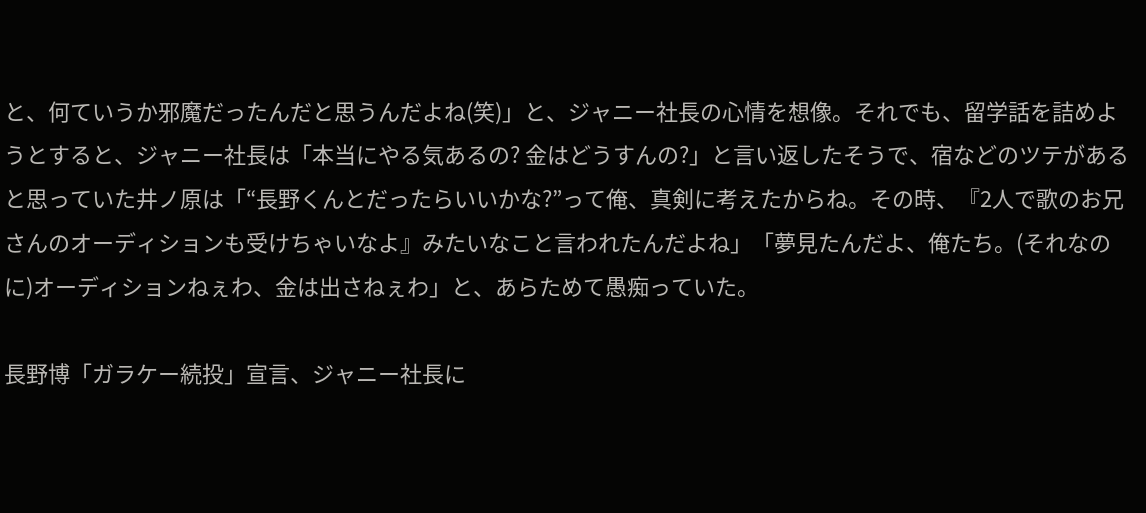と、何ていうか邪魔だったんだと思うんだよね(笑)」と、ジャニー社長の心情を想像。それでも、留学話を詰めようとすると、ジャニー社長は「本当にやる気あるの? 金はどうすんの?」と言い返したそうで、宿などのツテがあると思っていた井ノ原は「“長野くんとだったらいいかな?”って俺、真剣に考えたからね。その時、『2人で歌のお兄さんのオーディションも受けちゃいなよ』みたいなこと言われたんだよね」「夢見たんだよ、俺たち。(それなのに)オーディションねぇわ、金は出さねぇわ」と、あらためて愚痴っていた。

長野博「ガラケー続投」宣言、ジャニー社長に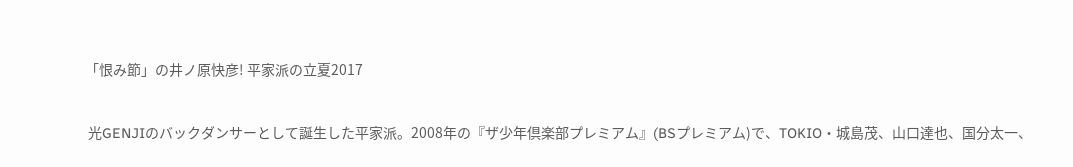「恨み節」の井ノ原快彦! 平家派の立夏2017

 光GENJIのバックダンサーとして誕生した平家派。2008年の『ザ少年倶楽部プレミアム』(BSプレミアム)で、TOKIO・城島茂、山口達也、国分太一、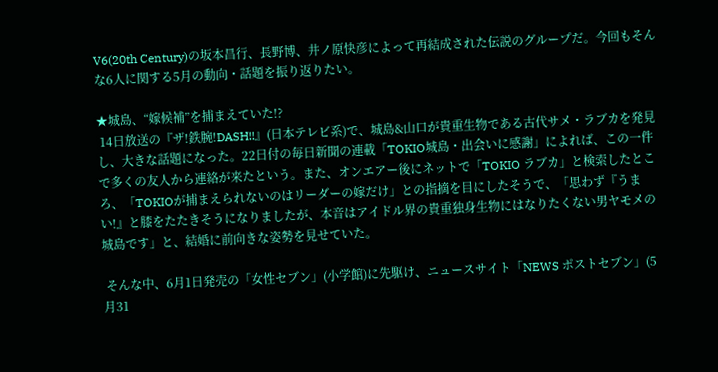V6(20th Century)の坂本昌行、長野博、井ノ原快彦によって再結成された伝説のグループだ。今回もそんな6人に関する5月の動向・話題を振り返りたい。

★城島、“嫁候補”を捕まえていた!?
 14日放送の『ザ!鉄腕!DASH!!』(日本テレビ系)で、城島&山口が貴重生物である古代サメ・ラブカを発見し、大きな話題になった。22日付の毎日新聞の連載「TOKIO城島・出会いに感謝」によれば、この一件で多くの友人から連絡が来たという。また、オンエアー後にネットで「TOKIO ラブカ」と検索したところ、「TOKIOが捕まえられないのはリーダーの嫁だけ」との指摘を目にしたそうで、「思わず『うまい!』と膝をたたきそうになりましたが、本音はアイドル界の貴重独身生物にはなりたくない男ヤモメの城島です」と、結婚に前向きな姿勢を見せていた。

 そんな中、6月1日発売の「女性セブン」(小学館)に先駆け、ニュースサイト「NEWS ポストセブン」(5月31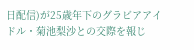日配信)が25歳年下のグラビアアイドル・菊池梨沙との交際を報じ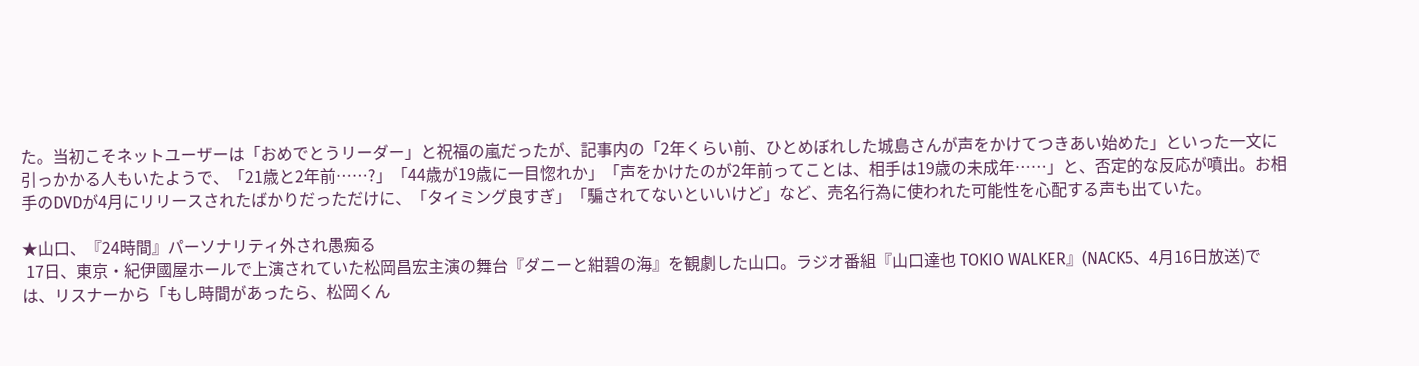た。当初こそネットユーザーは「おめでとうリーダー」と祝福の嵐だったが、記事内の「2年くらい前、ひとめぼれした城島さんが声をかけてつきあい始めた」といった一文に引っかかる人もいたようで、「21歳と2年前……?」「44歳が19歳に一目惚れか」「声をかけたのが2年前ってことは、相手は19歳の未成年……」と、否定的な反応が噴出。お相手のDVDが4月にリリースされたばかりだっただけに、「タイミング良すぎ」「騙されてないといいけど」など、売名行為に使われた可能性を心配する声も出ていた。

★山口、『24時間』パーソナリティ外され愚痴る
 17日、東京・紀伊國屋ホールで上演されていた松岡昌宏主演の舞台『ダニーと紺碧の海』を観劇した山口。ラジオ番組『山口達也 TOKIO WALKER』(NACK5、4月16日放送)では、リスナーから「もし時間があったら、松岡くん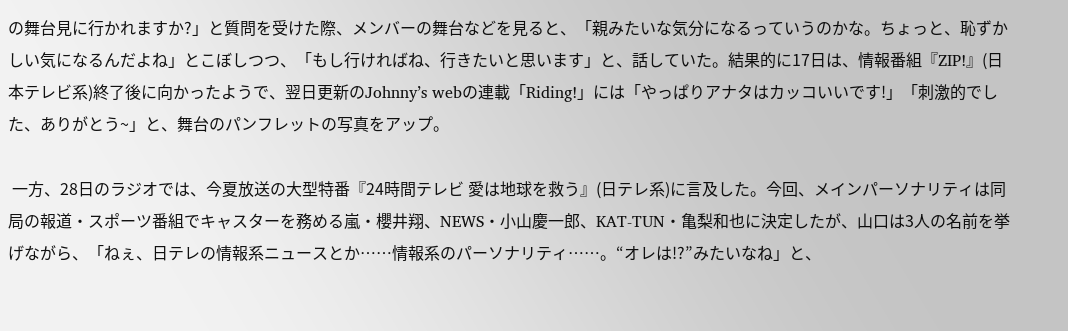の舞台見に行かれますか?」と質問を受けた際、メンバーの舞台などを見ると、「親みたいな気分になるっていうのかな。ちょっと、恥ずかしい気になるんだよね」とこぼしつつ、「もし行ければね、行きたいと思います」と、話していた。結果的に17日は、情報番組『ZIP!』(日本テレビ系)終了後に向かったようで、翌日更新のJohnny’s webの連載「Riding!」には「やっぱりアナタはカッコいいです!」「刺激的でした、ありがとう~」と、舞台のパンフレットの写真をアップ。

 一方、28日のラジオでは、今夏放送の大型特番『24時間テレビ 愛は地球を救う』(日テレ系)に言及した。今回、メインパーソナリティは同局の報道・スポーツ番組でキャスターを務める嵐・櫻井翔、NEWS・小山慶一郎、KAT‐TUN・亀梨和也に決定したが、山口は3人の名前を挙げながら、「ねぇ、日テレの情報系ニュースとか……情報系のパーソナリティ……。“オレは!?”みたいなね」と、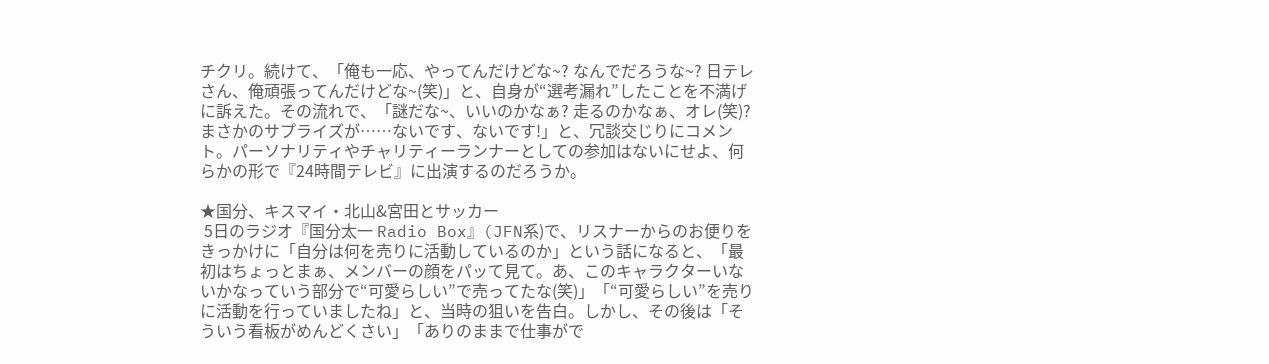チクリ。続けて、「俺も一応、やってんだけどな~? なんでだろうな~? 日テレさん、俺頑張ってんだけどな~(笑)」と、自身が“選考漏れ”したことを不満げに訴えた。その流れで、「謎だな~、いいのかなぁ? 走るのかなぁ、オレ(笑)? まさかのサプライズが……ないです、ないです!」と、冗談交じりにコメント。パーソナリティやチャリティーランナーとしての参加はないにせよ、何らかの形で『24時間テレビ』に出演するのだろうか。

★国分、キスマイ・北山&宮田とサッカー
 5日のラジオ『国分太一 Radio Box』(JFN系)で、リスナーからのお便りをきっかけに「自分は何を売りに活動しているのか」という話になると、「最初はちょっとまぁ、メンバーの顔をパッて見て。あ、このキャラクターいないかなっていう部分で“可愛らしい”で売ってたな(笑)」「“可愛らしい”を売りに活動を行っていましたね」と、当時の狙いを告白。しかし、その後は「そういう看板がめんどくさい」「ありのままで仕事がで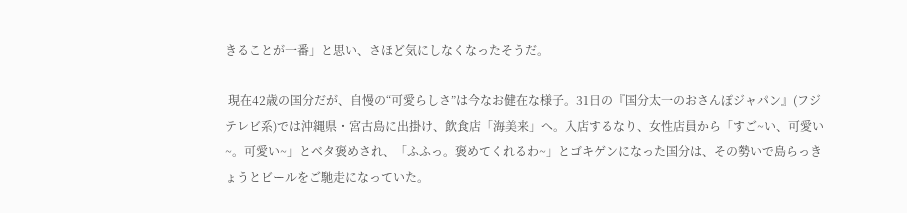きることが一番」と思い、さほど気にしなくなったそうだ。

 現在42歳の国分だが、自慢の“可愛らしさ”は今なお健在な様子。31日の『国分太一のおさんぽジャパン』(フジテレビ系)では沖縄県・宮古島に出掛け、飲食店「海美来」へ。入店するなり、女性店員から「すご~い、可愛い~。可愛い~」とベタ褒めされ、「ふふっ。褒めてくれるわ~」とゴキゲンになった国分は、その勢いで島らっきょうとビールをご馳走になっていた。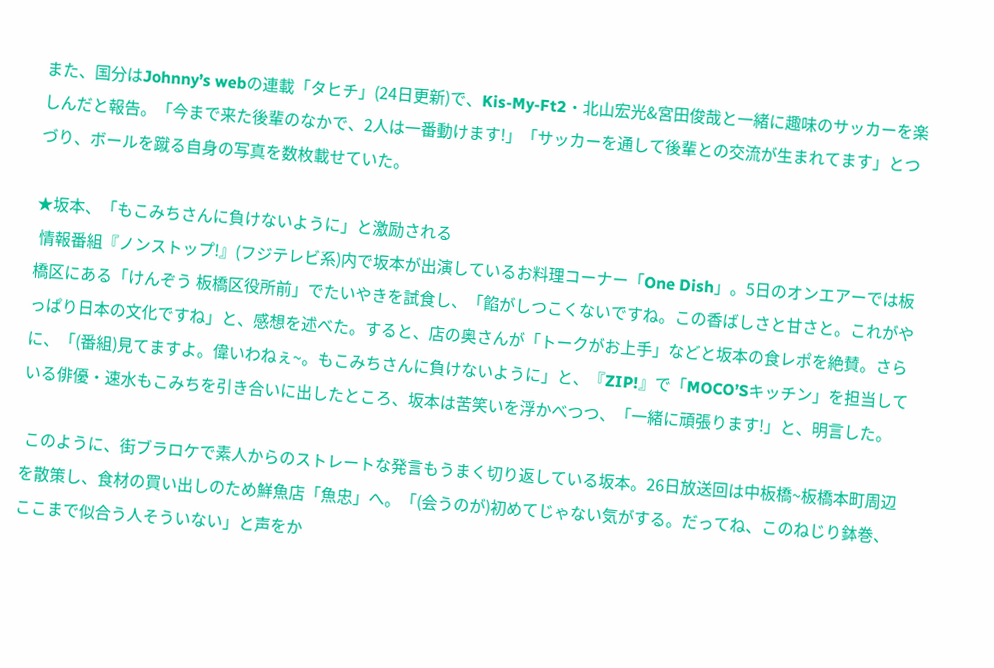また、国分はJohnny’s webの連載「タヒチ」(24日更新)で、Kis‐My‐Ft2・北山宏光&宮田俊哉と一緒に趣味のサッカーを楽しんだと報告。「今まで来た後輩のなかで、2人は一番動けます!」「サッカーを通して後輩との交流が生まれてます」とつづり、ボールを蹴る自身の写真を数枚載せていた。

★坂本、「もこみちさんに負けないように」と激励される
 情報番組『ノンストップ!』(フジテレビ系)内で坂本が出演しているお料理コーナー「One Dish」。5日のオンエアーでは板橋区にある「けんぞう 板橋区役所前」でたいやきを試食し、「餡がしつこくないですね。この香ばしさと甘さと。これがやっぱり日本の文化ですね」と、感想を述べた。すると、店の奥さんが「トークがお上手」などと坂本の食レポを絶賛。さらに、「(番組)見てますよ。偉いわねぇ~。もこみちさんに負けないように」と、『ZIP!』で「MOCO’Sキッチン」を担当している俳優・速水もこみちを引き合いに出したところ、坂本は苦笑いを浮かべつつ、「一緒に頑張ります!」と、明言した。

 このように、街ブラロケで素人からのストレートな発言もうまく切り返している坂本。26日放送回は中板橋~板橋本町周辺を散策し、食材の買い出しのため鮮魚店「魚忠」へ。「(会うのが)初めてじゃない気がする。だってね、このねじり鉢巻、ここまで似合う人そういない」と声をか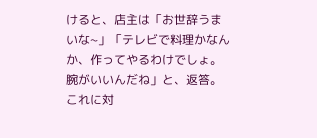けると、店主は「お世辞うまいな~」「テレビで料理かなんか、作ってやるわけでしょ。腕がいいんだね」と、返答。これに対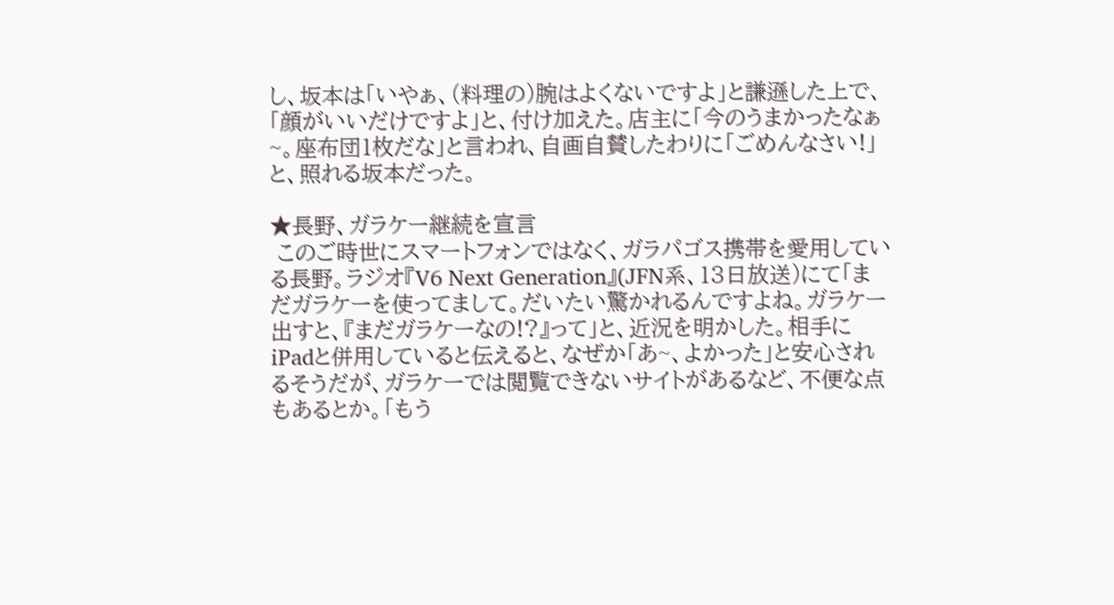し、坂本は「いやぁ、(料理の)腕はよくないですよ」と謙遜した上で、「顔がいいだけですよ」と、付け加えた。店主に「今のうまかったなぁ~。座布団1枚だな」と言われ、自画自賛したわりに「ごめんなさい!」と、照れる坂本だった。

★長野、ガラケー継続を宣言
 このご時世にスマートフォンではなく、ガラパゴス携帯を愛用している長野。ラジオ『V6 Next Generation』(JFN系、13日放送)にて「まだガラケーを使ってまして。だいたい驚かれるんですよね。ガラケー出すと、『まだガラケーなの!?』って」と、近況を明かした。相手にiPadと併用していると伝えると、なぜか「あ~、よかった」と安心されるそうだが、ガラケーでは閲覧できないサイトがあるなど、不便な点もあるとか。「もう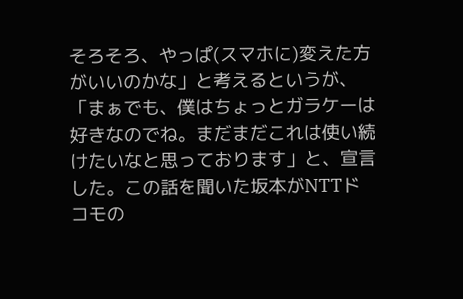そろそろ、やっぱ(スマホに)変えた方がいいのかな」と考えるというが、「まぁでも、僕はちょっとガラケーは好きなのでね。まだまだこれは使い続けたいなと思っております」と、宣言した。この話を聞いた坂本がNTTドコモの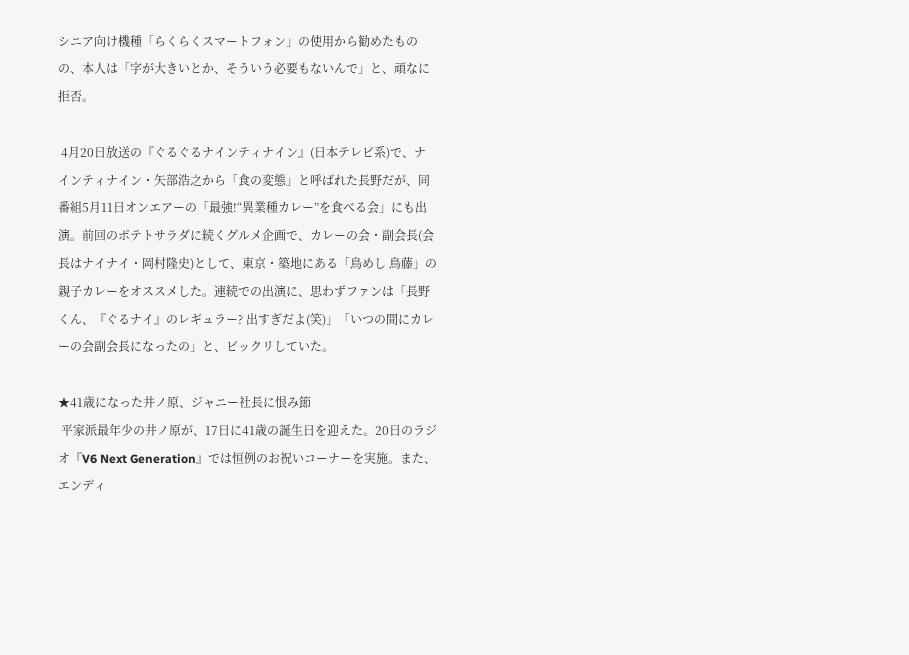シニア向け機種「らくらくスマートフォン」の使用から勧めたものの、本人は「字が大きいとか、そういう必要もないんで」と、頑なに拒否。

 4月20日放送の『ぐるぐるナインティナイン』(日本テレビ系)で、ナインティナイン・矢部浩之から「食の変態」と呼ばれた長野だが、同番組5月11日オンエアーの「最強!“異業種カレー”を食べる会」にも出演。前回のポテトサラダに続くグルメ企画で、カレーの会・副会長(会長はナイナイ・岡村隆史)として、東京・築地にある「鳥めし 鳥藤」の親子カレーをオススメした。連続での出演に、思わずファンは「長野くん、『ぐるナイ』のレギュラー? 出すぎだよ(笑)」「いつの間にカレーの会副会長になったの」と、ビックリしていた。

★41歳になった井ノ原、ジャニー社長に恨み節
 平家派最年少の井ノ原が、17日に41歳の誕生日を迎えた。20日のラジオ『V6 Next Generation』では恒例のお祝いコーナーを実施。また、エンディ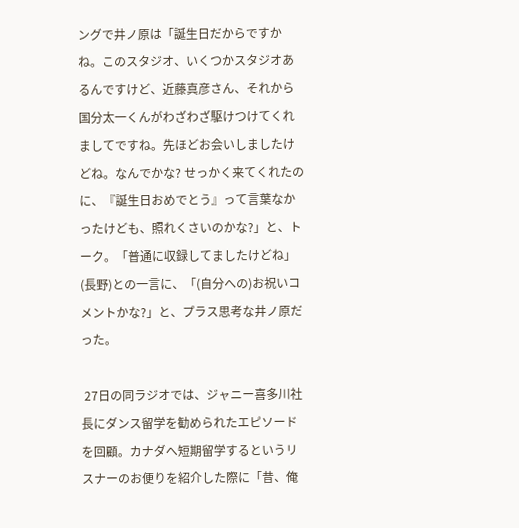ングで井ノ原は「誕生日だからですかね。このスタジオ、いくつかスタジオあるんですけど、近藤真彦さん、それから国分太一くんがわざわざ駆けつけてくれましてですね。先ほどお会いしましたけどね。なんでかな? せっかく来てくれたのに、『誕生日おめでとう』って言葉なかったけども、照れくさいのかな?」と、トーク。「普通に収録してましたけどね」(長野)との一言に、「(自分への)お祝いコメントかな?」と、プラス思考な井ノ原だった。

 27日の同ラジオでは、ジャニー喜多川社長にダンス留学を勧められたエピソードを回顧。カナダへ短期留学するというリスナーのお便りを紹介した際に「昔、俺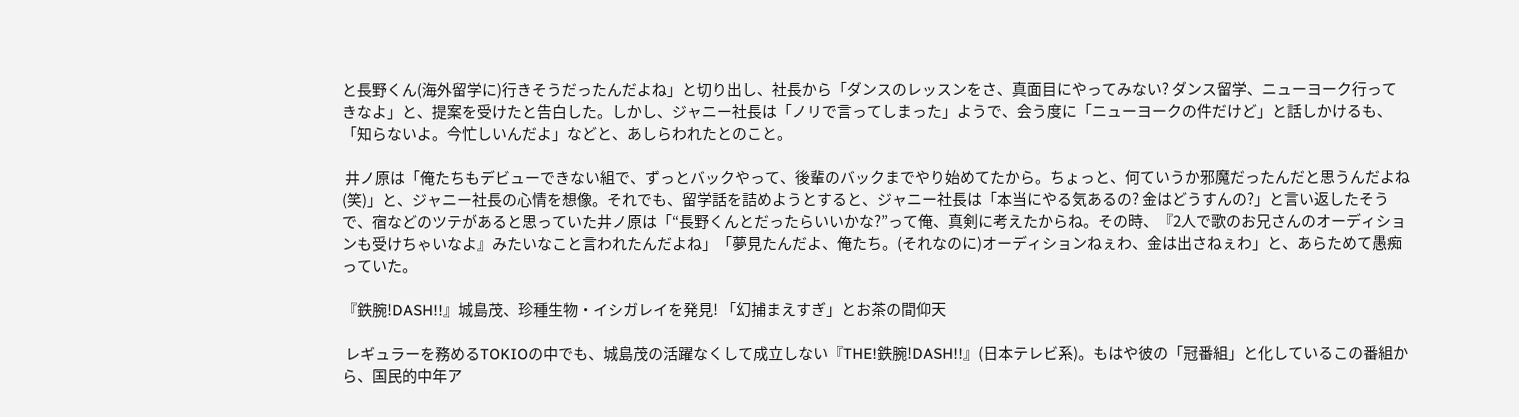と長野くん(海外留学に)行きそうだったんだよね」と切り出し、社長から「ダンスのレッスンをさ、真面目にやってみない? ダンス留学、ニューヨーク行ってきなよ」と、提案を受けたと告白した。しかし、ジャニー社長は「ノリで言ってしまった」ようで、会う度に「ニューヨークの件だけど」と話しかけるも、「知らないよ。今忙しいんだよ」などと、あしらわれたとのこと。

 井ノ原は「俺たちもデビューできない組で、ずっとバックやって、後輩のバックまでやり始めてたから。ちょっと、何ていうか邪魔だったんだと思うんだよね(笑)」と、ジャニー社長の心情を想像。それでも、留学話を詰めようとすると、ジャニー社長は「本当にやる気あるの? 金はどうすんの?」と言い返したそうで、宿などのツテがあると思っていた井ノ原は「“長野くんとだったらいいかな?”って俺、真剣に考えたからね。その時、『2人で歌のお兄さんのオーディションも受けちゃいなよ』みたいなこと言われたんだよね」「夢見たんだよ、俺たち。(それなのに)オーディションねぇわ、金は出さねぇわ」と、あらためて愚痴っていた。

『鉄腕!DASH!!』城島茂、珍種生物・イシガレイを発見! 「幻捕まえすぎ」とお茶の間仰天

 レギュラーを務めるTOKIOの中でも、城島茂の活躍なくして成立しない『THE!鉄腕!DASH!!』(日本テレビ系)。もはや彼の「冠番組」と化しているこの番組から、国民的中年ア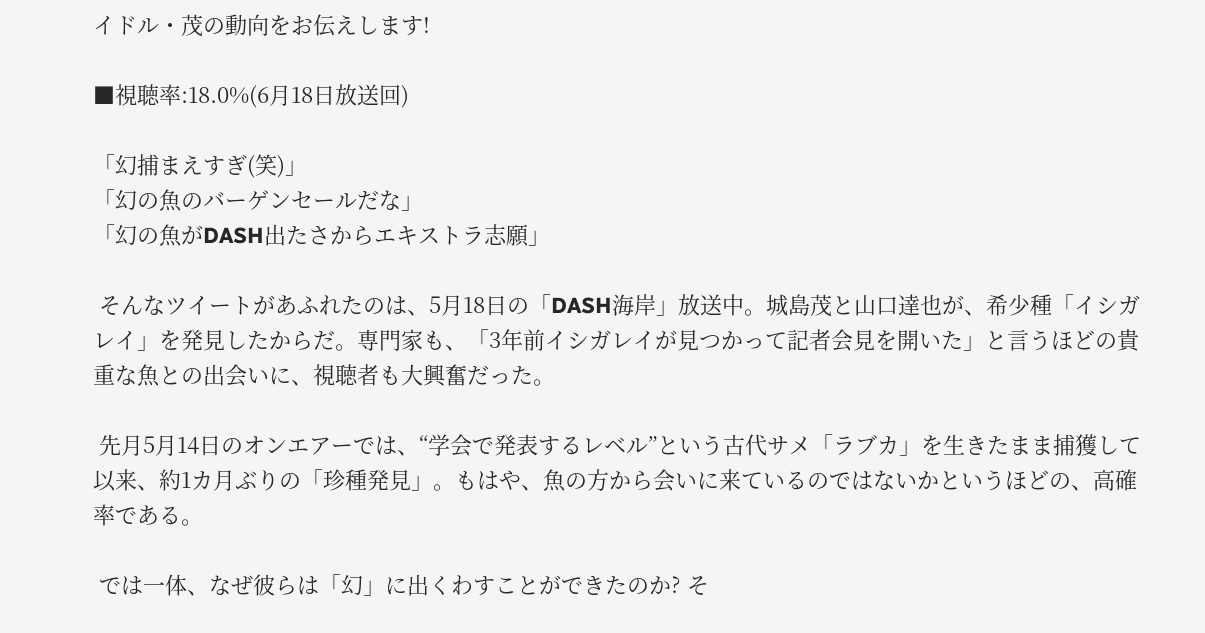イドル・茂の動向をお伝えします!

■視聴率:18.0%(6月18日放送回)

「幻捕まえすぎ(笑)」
「幻の魚のバーゲンセールだな」
「幻の魚がDASH出たさからエキストラ志願」

 そんなツイートがあふれたのは、5月18日の「DASH海岸」放送中。城島茂と山口達也が、希少種「イシガレイ」を発見したからだ。専門家も、「3年前イシガレイが見つかって記者会見を開いた」と言うほどの貴重な魚との出会いに、視聴者も大興奮だった。

 先月5月14日のオンエアーでは、“学会で発表するレベル”という古代サメ「ラブカ」を生きたまま捕獲して以来、約1カ月ぶりの「珍種発見」。もはや、魚の方から会いに来ているのではないかというほどの、高確率である。

 では一体、なぜ彼らは「幻」に出くわすことができたのか? そ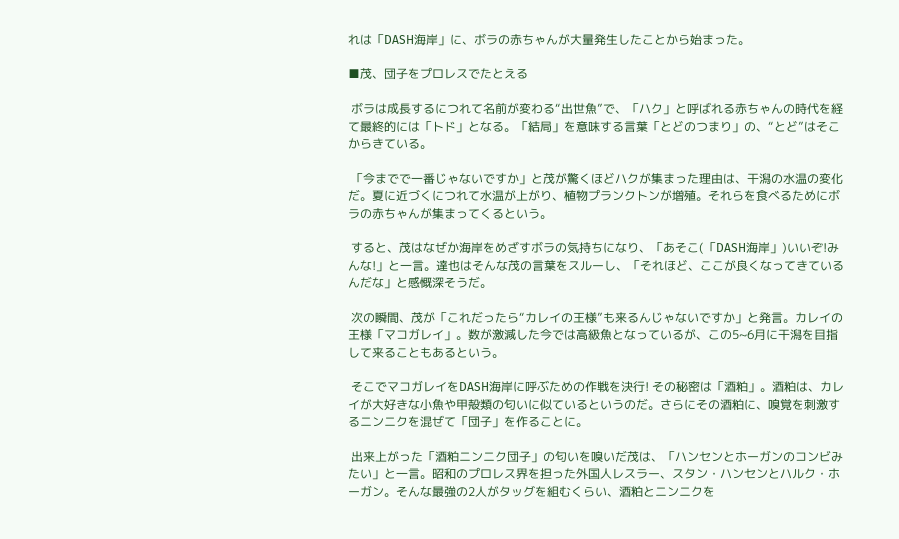れは「DASH海岸」に、ボラの赤ちゃんが大量発生したことから始まった。

■茂、団子をプロレスでたとえる

 ボラは成長するにつれて名前が変わる“出世魚”で、「ハク」と呼ばれる赤ちゃんの時代を経て最終的には「トド」となる。「結局」を意味する言葉「とどのつまり」の、“とど”はそこからきている。

 「今までで一番じゃないですか」と茂が驚くほどハクが集まった理由は、干潟の水温の変化だ。夏に近づくにつれて水温が上がり、植物プランクトンが増殖。それらを食べるためにボラの赤ちゃんが集まってくるという。

 すると、茂はなぜか海岸をめざすボラの気持ちになり、「あそこ(「DASH海岸」)いいぞ!みんな!」と一言。達也はそんな茂の言葉をスルーし、「それほど、ここが良くなってきているんだな」と感慨深そうだ。

 次の瞬間、茂が「これだったら“カレイの王様”も来るんじゃないですか」と発言。カレイの王様「マコガレイ」。数が激減した今では高級魚となっているが、この5~6月に干潟を目指して来ることもあるという。

 そこでマコガレイをDASH海岸に呼ぶための作戦を決行! その秘密は「酒粕」。酒粕は、カレイが大好きな小魚や甲殻類の匂いに似ているというのだ。さらにその酒粕に、嗅覚を刺激するニンニクを混ぜて「団子」を作ることに。

 出来上がった「酒粕ニンニク団子」の匂いを嗅いだ茂は、「ハンセンとホーガンのコンビみたい」と一言。昭和のプロレス界を担った外国人レスラー、スタン・ハンセンとハルク・ホーガン。そんな最強の2人がタッグを組むくらい、酒粕とニンニクを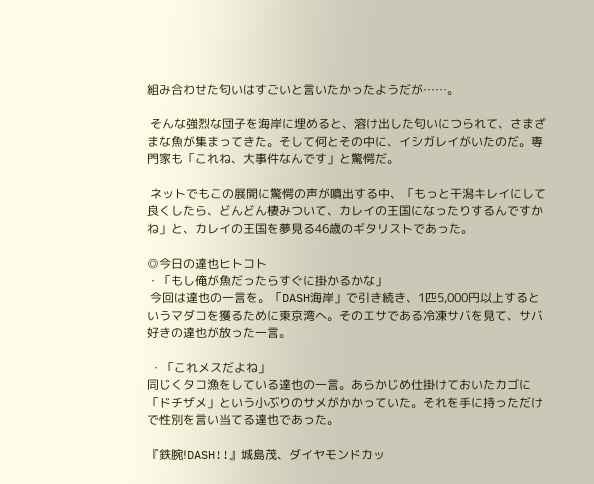組み合わせた匂いはすごいと言いたかったようだが……。

 そんな強烈な団子を海岸に埋めると、溶け出した匂いにつられて、さまざまな魚が集まってきた。そして何とその中に、イシガレイがいたのだ。専門家も「これね、大事件なんです」と驚愕だ。

 ネットでもこの展開に驚愕の声が噴出する中、「もっと干潟キレイにして良くしたら、どんどん棲みついて、カレイの王国になったりするんですかね」と、カレイの王国を夢見る46歳のギタリストであった。

◎今日の達也ヒトコト
・「もし俺が魚だったらすぐに掛かるかな」
 今回は達也の一言を。「DASH海岸」で引き続き、1匹5,000円以上するというマダコを獲るために東京湾へ。そのエサである冷凍サバを見て、サバ好きの達也が放った一言。

 ・「これメスだよね」
同じくタコ漁をしている達也の一言。あらかじめ仕掛けておいたカゴに「ドチザメ」という小ぶりのサメがかかっていた。それを手に持っただけで性別を言い当てる達也であった。

『鉄腕!DASH!!』城島茂、ダイヤモンドカッ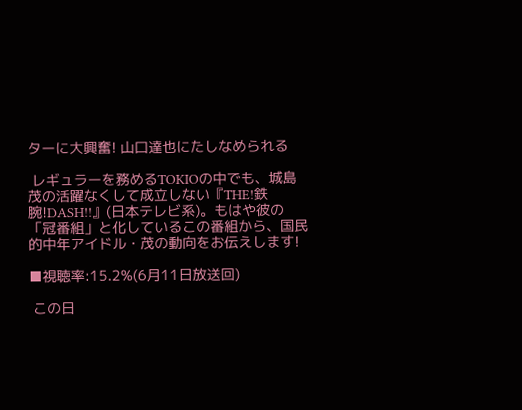ターに大興奮! 山口達也にたしなめられる

 レギュラーを務めるTOKIOの中でも、城島茂の活躍なくして成立しない『THE!鉄腕!DASH!!』(日本テレビ系)。もはや彼の「冠番組」と化しているこの番組から、国民的中年アイドル・茂の動向をお伝えします!

■視聴率:15.2%(6月11日放送回)

 この日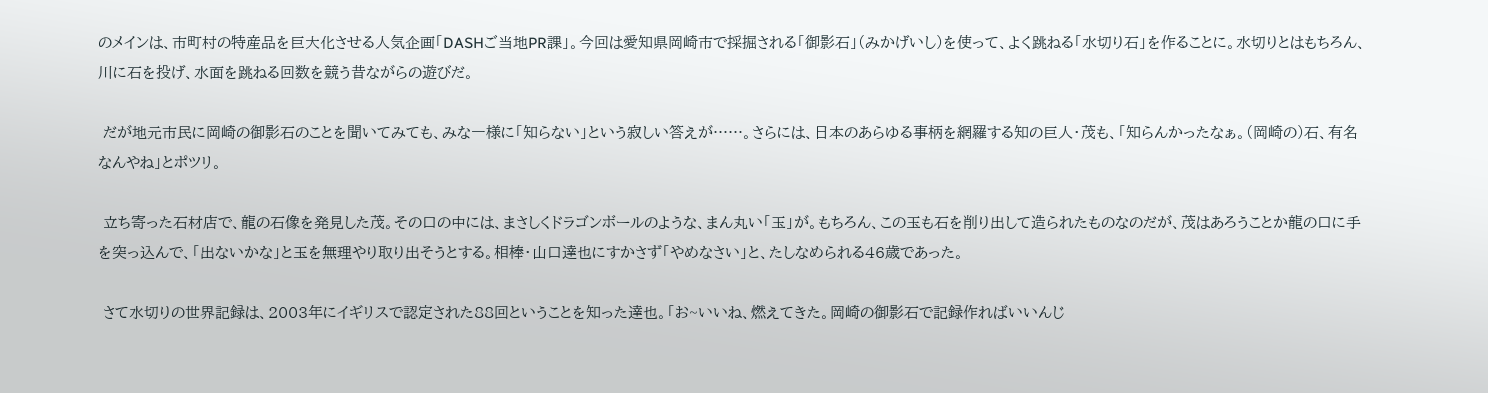のメインは、市町村の特産品を巨大化させる人気企画「DASHご当地PR課」。今回は愛知県岡崎市で採掘される「御影石」(みかげいし)を使って、よく跳ねる「水切り石」を作ることに。水切りとはもちろん、川に石を投げ、水面を跳ねる回数を競う昔ながらの遊びだ。

 だが地元市民に岡崎の御影石のことを聞いてみても、みな一様に「知らない」という寂しい答えが……。さらには、日本のあらゆる事柄を網羅する知の巨人・茂も、「知らんかったなぁ。(岡崎の)石、有名なんやね」とポツリ。

 立ち寄った石材店で、龍の石像を発見した茂。その口の中には、まさしくドラゴンボールのような、まん丸い「玉」が。もちろん、この玉も石を削り出して造られたものなのだが、茂はあろうことか龍の口に手を突っ込んで、「出ないかな」と玉を無理やり取り出そうとする。相棒・山口達也にすかさず「やめなさい」と、たしなめられる46歳であった。

 さて水切りの世界記録は、2003年にイギリスで認定された88回ということを知った達也。「お~いいね、燃えてきた。岡崎の御影石で記録作ればいいんじ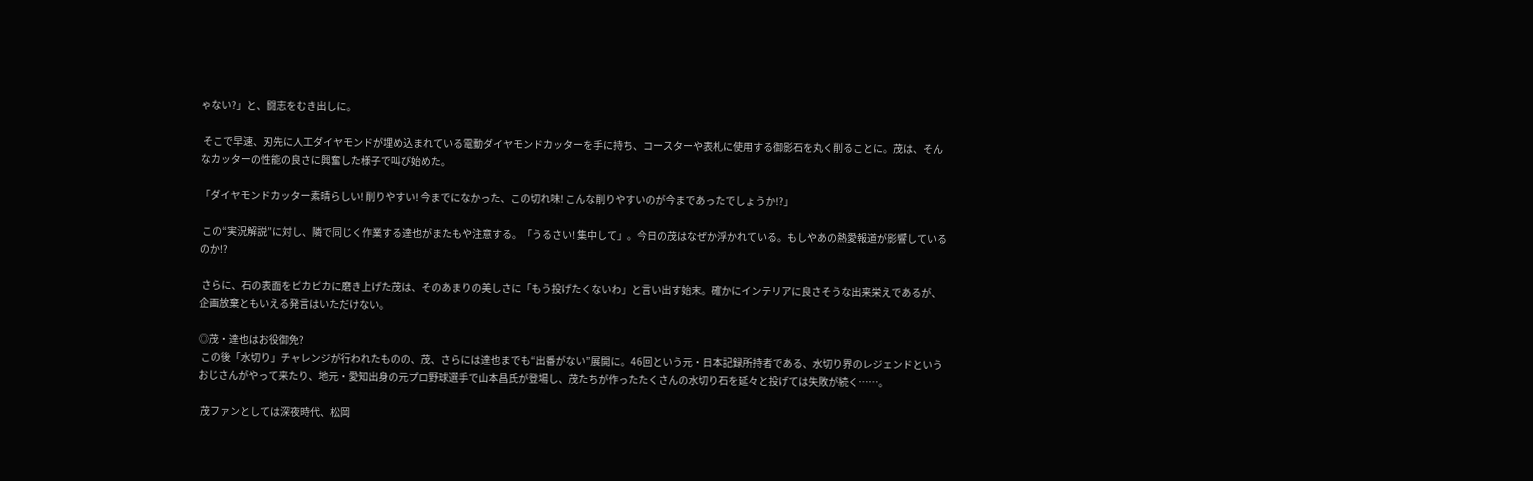ゃない?」と、闘志をむき出しに。

 そこで早速、刃先に人工ダイヤモンドが埋め込まれている電動ダイヤモンドカッターを手に持ち、コースターや表札に使用する御影石を丸く削ることに。茂は、そんなカッターの性能の良さに興奮した様子で叫び始めた。

「ダイヤモンドカッター素晴らしい! 削りやすい! 今までになかった、この切れ味! こんな削りやすいのが今まであったでしょうか!?」

 この“実況解説”に対し、隣で同じく作業する達也がまたもや注意する。「うるさい! 集中して」。今日の茂はなぜか浮かれている。もしやあの熱愛報道が影響しているのか!?

 さらに、石の表面をピカピカに磨き上げた茂は、そのあまりの美しさに「もう投げたくないわ」と言い出す始末。確かにインテリアに良さそうな出来栄えであるが、企画放棄ともいえる発言はいただけない。

◎茂・達也はお役御免?
 この後「水切り」チャレンジが行われたものの、茂、さらには達也までも“出番がない”展開に。46回という元・日本記録所持者である、水切り界のレジェンドというおじさんがやって来たり、地元・愛知出身の元プロ野球選手で山本昌氏が登場し、茂たちが作ったたくさんの水切り石を延々と投げては失敗が続く……。

 茂ファンとしては深夜時代、松岡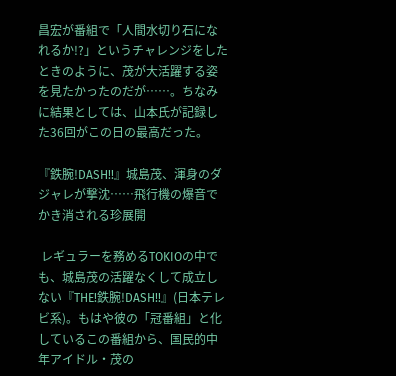昌宏が番組で「人間水切り石になれるか!?」というチャレンジをしたときのように、茂が大活躍する姿を見たかったのだが……。ちなみに結果としては、山本氏が記録した36回がこの日の最高だった。

『鉄腕!DASH!!』城島茂、渾身のダジャレが撃沈……飛行機の爆音でかき消される珍展開

 レギュラーを務めるTOKIOの中でも、城島茂の活躍なくして成立しない『THE!鉄腕!DASH!!』(日本テレビ系)。もはや彼の「冠番組」と化しているこの番組から、国民的中年アイドル・茂の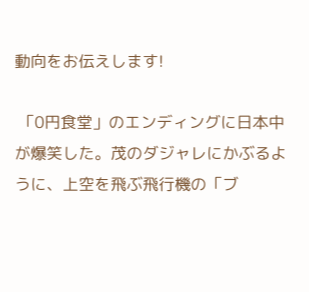動向をお伝えします!

 「0円食堂」のエンディングに日本中が爆笑した。茂のダジャレにかぶるように、上空を飛ぶ飛行機の「ブ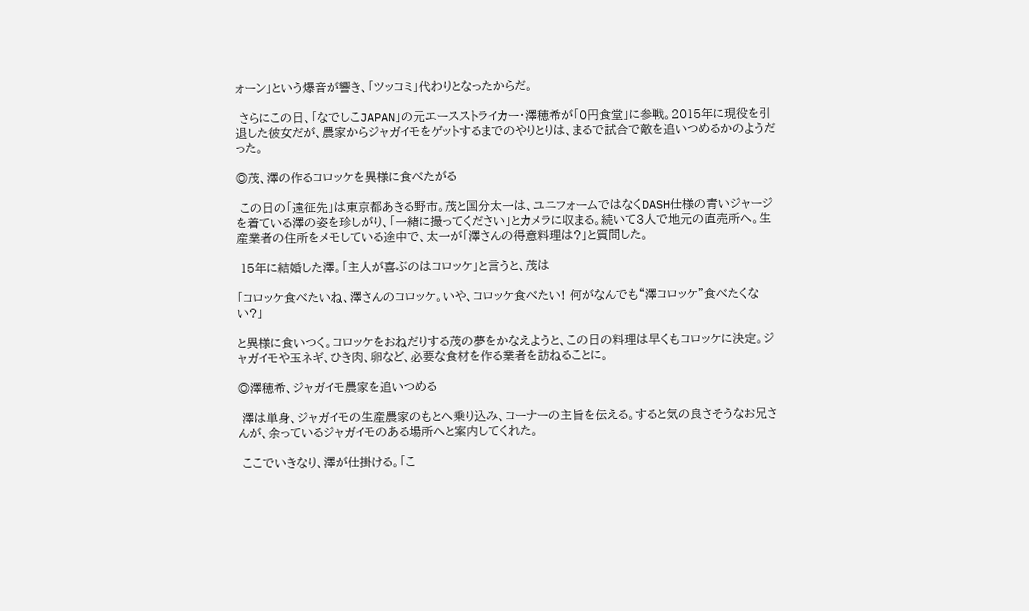ォーン」という爆音が響き、「ツッコミ」代わりとなったからだ。

 さらにこの日、「なでしこJAPAN」の元エースストライカー・澤穂希が「0円食堂」に参戦。2015年に現役を引退した彼女だが、農家からジャガイモをゲットするまでのやりとりは、まるで試合で敵を追いつめるかのようだった。

◎茂、澤の作るコロッケを異様に食べたがる

 この日の「遠征先」は東京都あきる野市。茂と国分太一は、ユニフォームではなくDASH仕様の青いジャージを着ている澤の姿を珍しがり、「一緒に撮ってください」とカメラに収まる。続いて3人で地元の直売所へ。生産業者の住所をメモしている途中で、太一が「澤さんの得意料理は?」と質問した。

 15年に結婚した澤。「主人が喜ぶのはコロッケ」と言うと、茂は

「コロッケ食べたいね、澤さんのコロッケ。いや、コロッケ食べたい! 何がなんでも“澤コロッケ”食べたくない?」

と異様に食いつく。コロッケをおねだりする茂の夢をかなえようと、この日の料理は早くもコロッケに決定。ジャガイモや玉ネギ、ひき肉、卵など、必要な食材を作る業者を訪ねることに。

◎澤穂希、ジャガイモ農家を追いつめる

 澤は単身、ジャガイモの生産農家のもとへ乗り込み、コーナーの主旨を伝える。すると気の良さそうなお兄さんが、余っているジャガイモのある場所へと案内してくれた。

 ここでいきなり、澤が仕掛ける。「こ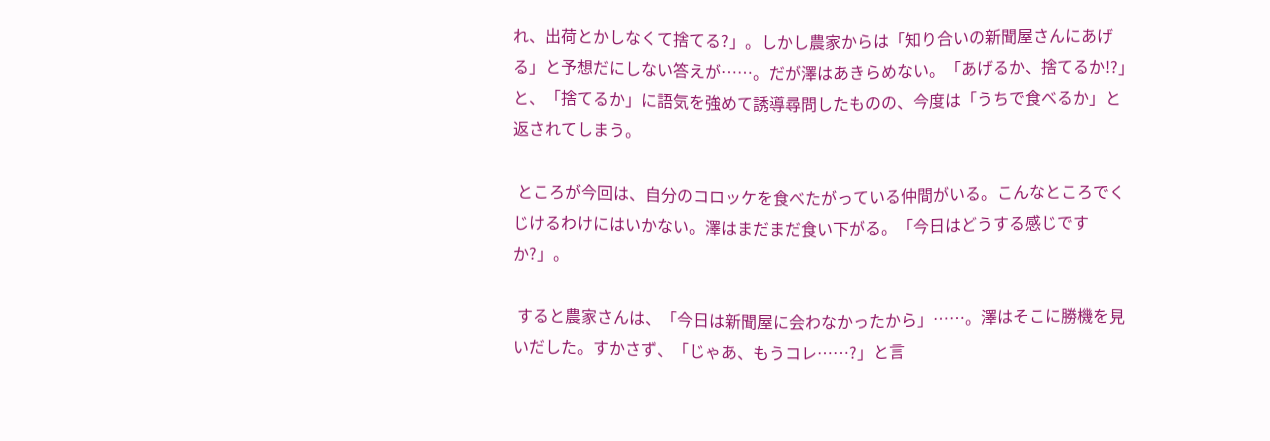れ、出荷とかしなくて捨てる?」。しかし農家からは「知り合いの新聞屋さんにあげる」と予想だにしない答えが……。だが澤はあきらめない。「あげるか、捨てるか!?」と、「捨てるか」に語気を強めて誘導尋問したものの、今度は「うちで食べるか」と返されてしまう。

 ところが今回は、自分のコロッケを食べたがっている仲間がいる。こんなところでくじけるわけにはいかない。澤はまだまだ食い下がる。「今日はどうする感じですか?」。

 すると農家さんは、「今日は新聞屋に会わなかったから」……。澤はそこに勝機を見いだした。すかさず、「じゃあ、もうコレ……?」と言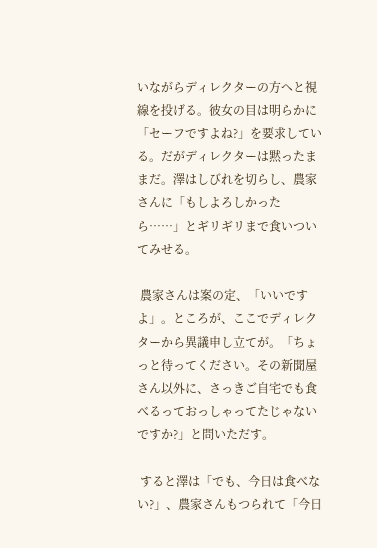いながらディレクターの方へと視線を投げる。彼女の目は明らかに「セーフですよね?」を要求している。だがディレクターは黙ったままだ。澤はしびれを切らし、農家さんに「もしよろしかったら……」とギリギリまで食いついてみせる。

 農家さんは案の定、「いいですよ」。ところが、ここでディレクターから異議申し立てが。「ちょっと待ってください。その新聞屋さん以外に、さっきご自宅でも食べるっておっしゃってたじゃないですか?」と問いただす。

 すると澤は「でも、今日は食べない?」、農家さんもつられて「今日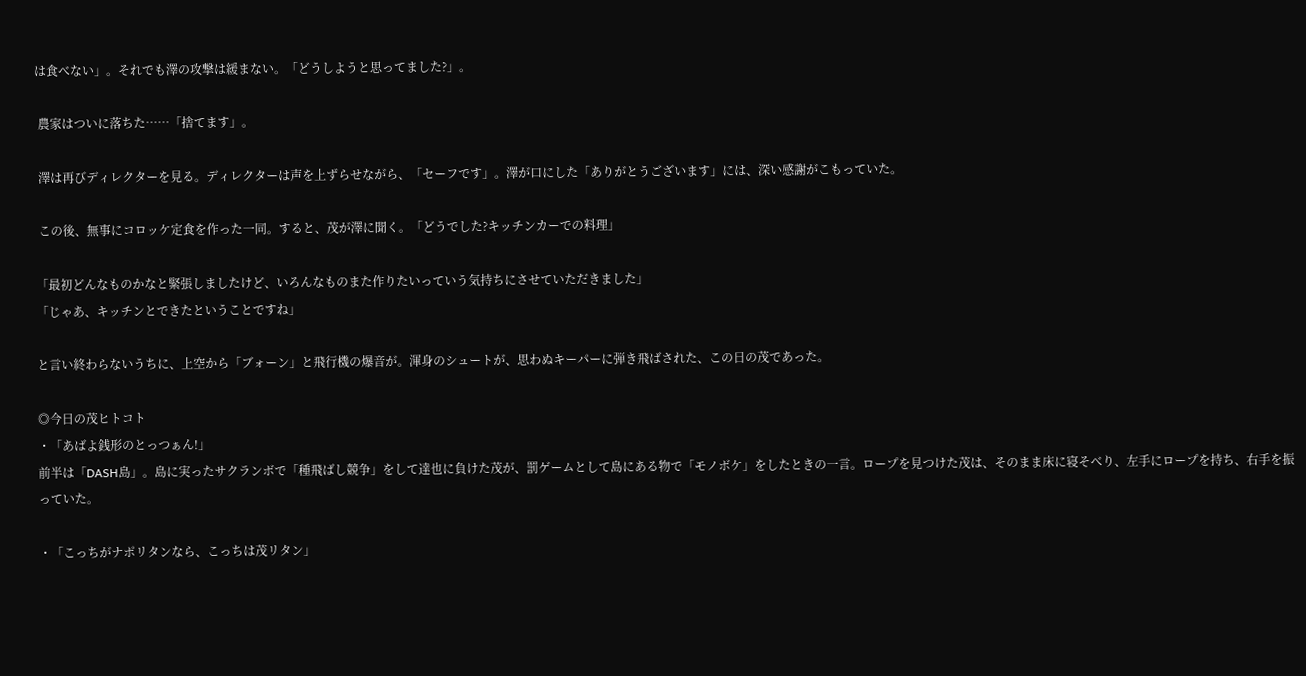は食べない」。それでも澤の攻撃は緩まない。「どうしようと思ってました?」。

 農家はついに落ちた……「捨てます」。

 澤は再びディレクターを見る。ディレクターは声を上ずらせながら、「セーフです」。澤が口にした「ありがとうございます」には、深い感謝がこもっていた。

 この後、無事にコロッケ定食を作った一同。すると、茂が澤に聞く。「どうでした?キッチンカーでの料理」

「最初どんなものかなと緊張しましたけど、いろんなものまた作りたいっていう気持ちにさせていただきました」
「じゃあ、キッチンとできたということですね」

と言い終わらないうちに、上空から「ブォーン」と飛行機の爆音が。渾身のシュートが、思わぬキーパーに弾き飛ばされた、この日の茂であった。

◎今日の茂ヒトコト
・「あばよ銭形のとっつぁん!」
前半は「DASH島」。島に実ったサクランボで「種飛ばし競争」をして達也に負けた茂が、罰ゲームとして島にある物で「モノボケ」をしたときの一言。ロープを見つけた茂は、そのまま床に寝そべり、左手にロープを持ち、右手を振っていた。

・「こっちがナポリタンなら、こっちは茂リタン」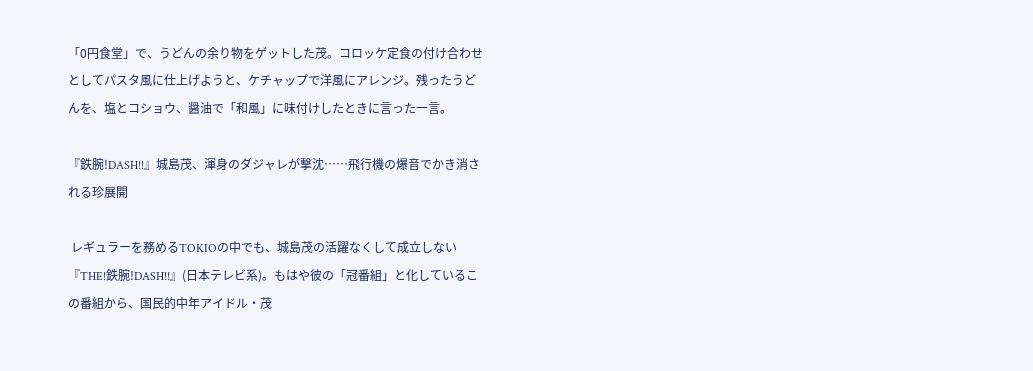「0円食堂」で、うどんの余り物をゲットした茂。コロッケ定食の付け合わせとしてパスタ風に仕上げようと、ケチャップで洋風にアレンジ。残ったうどんを、塩とコショウ、醤油で「和風」に味付けしたときに言った一言。

『鉄腕!DASH!!』城島茂、渾身のダジャレが撃沈……飛行機の爆音でかき消される珍展開

 レギュラーを務めるTOKIOの中でも、城島茂の活躍なくして成立しない『THE!鉄腕!DASH!!』(日本テレビ系)。もはや彼の「冠番組」と化しているこの番組から、国民的中年アイドル・茂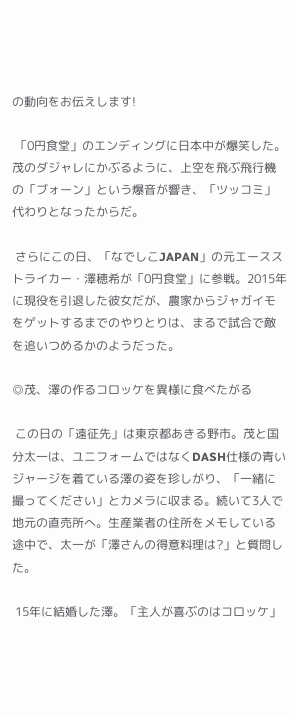の動向をお伝えします!

 「0円食堂」のエンディングに日本中が爆笑した。茂のダジャレにかぶるように、上空を飛ぶ飛行機の「ブォーン」という爆音が響き、「ツッコミ」代わりとなったからだ。

 さらにこの日、「なでしこJAPAN」の元エースストライカー・澤穂希が「0円食堂」に参戦。2015年に現役を引退した彼女だが、農家からジャガイモをゲットするまでのやりとりは、まるで試合で敵を追いつめるかのようだった。

◎茂、澤の作るコロッケを異様に食べたがる

 この日の「遠征先」は東京都あきる野市。茂と国分太一は、ユニフォームではなくDASH仕様の青いジャージを着ている澤の姿を珍しがり、「一緒に撮ってください」とカメラに収まる。続いて3人で地元の直売所へ。生産業者の住所をメモしている途中で、太一が「澤さんの得意料理は?」と質問した。

 15年に結婚した澤。「主人が喜ぶのはコロッケ」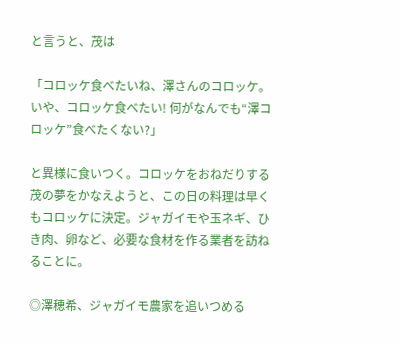と言うと、茂は

「コロッケ食べたいね、澤さんのコロッケ。いや、コロッケ食べたい! 何がなんでも“澤コロッケ”食べたくない?」

と異様に食いつく。コロッケをおねだりする茂の夢をかなえようと、この日の料理は早くもコロッケに決定。ジャガイモや玉ネギ、ひき肉、卵など、必要な食材を作る業者を訪ねることに。

◎澤穂希、ジャガイモ農家を追いつめる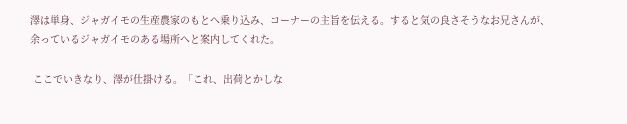澤は単身、ジャガイモの生産農家のもとへ乗り込み、コーナーの主旨を伝える。すると気の良さそうなお兄さんが、余っているジャガイモのある場所へと案内してくれた。

 ここでいきなり、澤が仕掛ける。「これ、出荷とかしな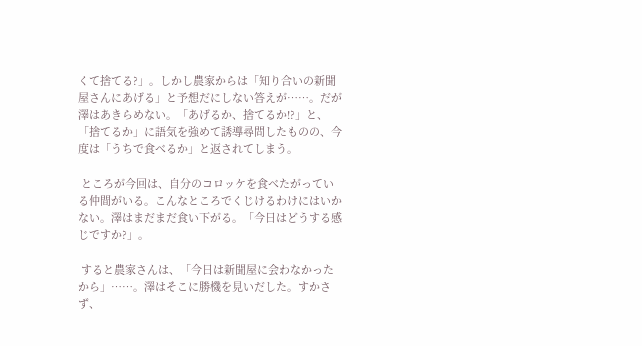くて捨てる?」。しかし農家からは「知り合いの新聞屋さんにあげる」と予想だにしない答えが……。だが澤はあきらめない。「あげるか、捨てるか!?」と、「捨てるか」に語気を強めて誘導尋問したものの、今度は「うちで食べるか」と返されてしまう。

 ところが今回は、自分のコロッケを食べたがっている仲間がいる。こんなところでくじけるわけにはいかない。澤はまだまだ食い下がる。「今日はどうする感じですか?」。

 すると農家さんは、「今日は新聞屋に会わなかったから」……。澤はそこに勝機を見いだした。すかさず、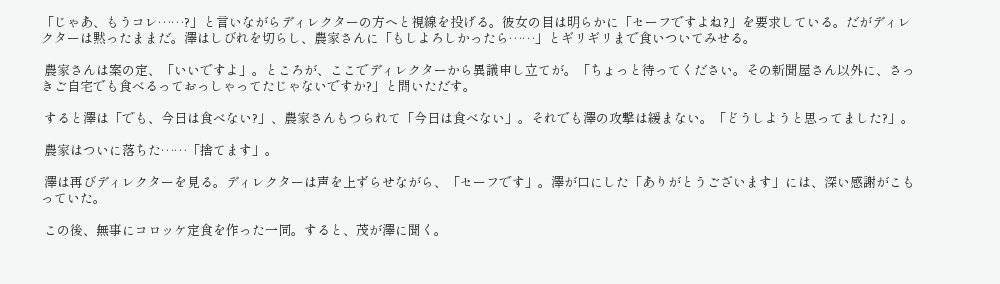「じゃあ、もうコレ……?」と言いながらディレクターの方へと視線を投げる。彼女の目は明らかに「セーフですよね?」を要求している。だがディレクターは黙ったままだ。澤はしびれを切らし、農家さんに「もしよろしかったら……」とギリギリまで食いついてみせる。

 農家さんは案の定、「いいですよ」。ところが、ここでディレクターから異議申し立てが。「ちょっと待ってください。その新聞屋さん以外に、さっきご自宅でも食べるっておっしゃってたじゃないですか?」と問いただす。

 すると澤は「でも、今日は食べない?」、農家さんもつられて「今日は食べない」。それでも澤の攻撃は緩まない。「どうしようと思ってました?」。

 農家はついに落ちた……「捨てます」。

 澤は再びディレクターを見る。ディレクターは声を上ずらせながら、「セーフです」。澤が口にした「ありがとうございます」には、深い感謝がこもっていた。

 この後、無事にコロッケ定食を作った一同。すると、茂が澤に聞く。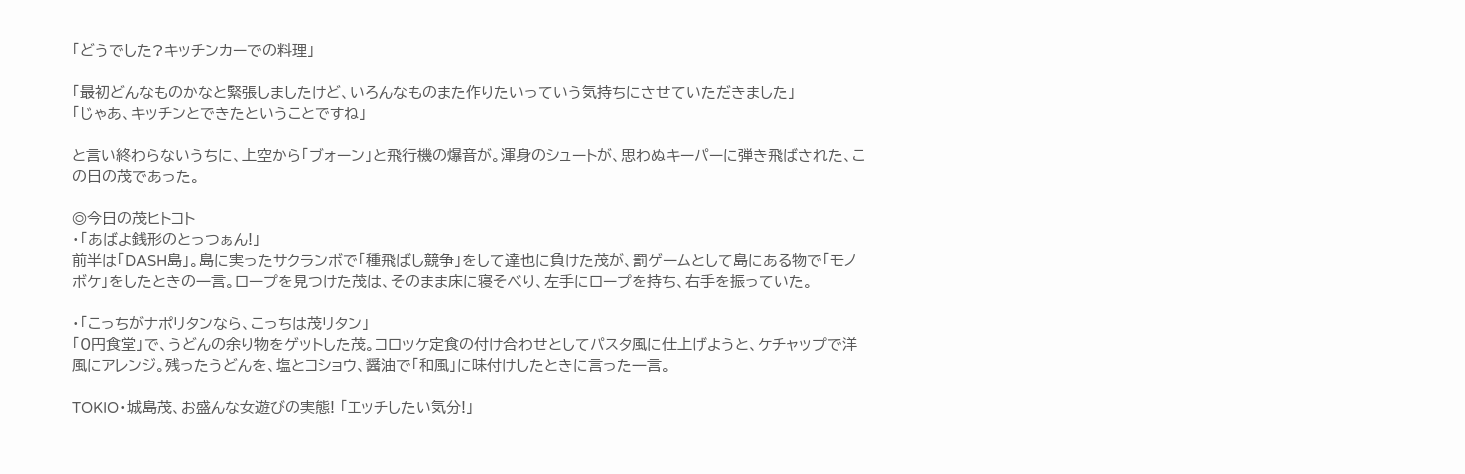「どうでした?キッチンカーでの料理」

「最初どんなものかなと緊張しましたけど、いろんなものまた作りたいっていう気持ちにさせていただきました」
「じゃあ、キッチンとできたということですね」

と言い終わらないうちに、上空から「ブォーン」と飛行機の爆音が。渾身のシュートが、思わぬキーパーに弾き飛ばされた、この日の茂であった。

◎今日の茂ヒトコト
・「あばよ銭形のとっつぁん!」
前半は「DASH島」。島に実ったサクランボで「種飛ばし競争」をして達也に負けた茂が、罰ゲームとして島にある物で「モノボケ」をしたときの一言。ロープを見つけた茂は、そのまま床に寝そべり、左手にロープを持ち、右手を振っていた。

・「こっちがナポリタンなら、こっちは茂リタン」
「0円食堂」で、うどんの余り物をゲットした茂。コロッケ定食の付け合わせとしてパスタ風に仕上げようと、ケチャップで洋風にアレンジ。残ったうどんを、塩とコショウ、醤油で「和風」に味付けしたときに言った一言。

TOKIO・城島茂、お盛んな女遊びの実態! 「エッチしたい気分!」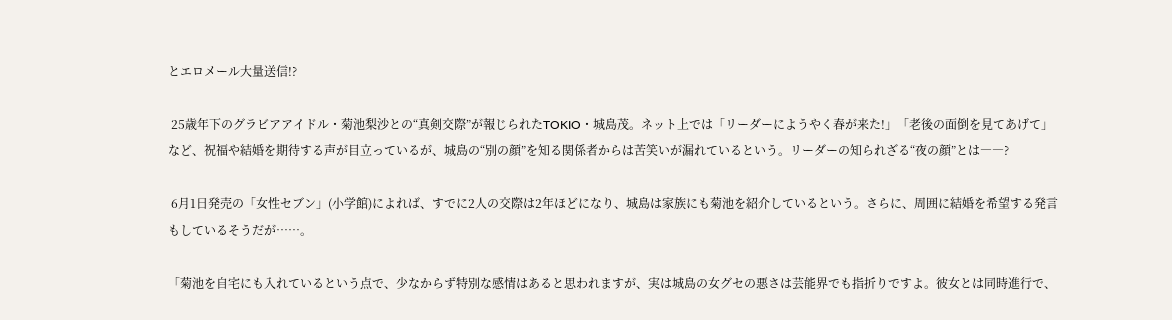とエロメール大量送信!?

 25歳年下のグラビアアイドル・菊池梨沙との“真剣交際”が報じられたTOKIO・城島茂。ネット上では「リーダーにようやく春が来た!」「老後の面倒を見てあげて」など、祝福や結婚を期待する声が目立っているが、城島の“別の顔”を知る関係者からは苦笑いが漏れているという。リーダーの知られざる“夜の顔”とは――?

 6月1日発売の「女性セブン」(小学館)によれば、すでに2人の交際は2年ほどになり、城島は家族にも菊池を紹介しているという。さらに、周囲に結婚を希望する発言もしているそうだが……。

「菊池を自宅にも入れているという点で、少なからず特別な感情はあると思われますが、実は城島の女グセの悪さは芸能界でも指折りですよ。彼女とは同時進行で、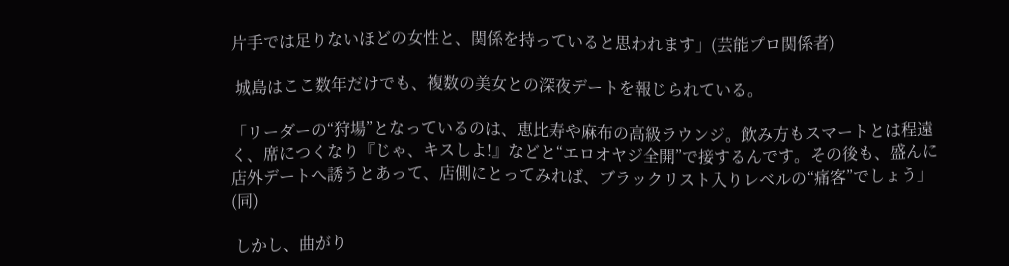片手では足りないほどの女性と、関係を持っていると思われます」(芸能プロ関係者)

 城島はここ数年だけでも、複数の美女との深夜デートを報じられている。

「リーダーの“狩場”となっているのは、恵比寿や麻布の高級ラウンジ。飲み方もスマートとは程遠く、席につくなり『じゃ、キスしよ!』などと“エロオヤジ全開”で接するんです。その後も、盛んに店外デートへ誘うとあって、店側にとってみれば、ブラックリスト入りレベルの“痛客”でしょう」(同)

 しかし、曲がり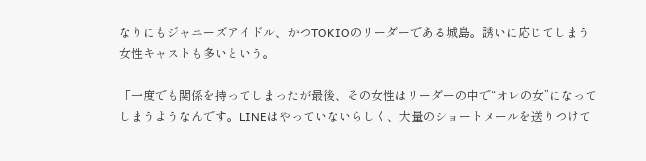なりにもジャニーズアイドル、かつTOKIOのリーダーである城島。誘いに応じてしまう女性キャストも多いという。

「一度でも関係を持ってしまったが最後、その女性はリーダーの中で“オレの女”になってしまうようなんです。LINEはやっていないらしく、大量のショートメールを送りつけて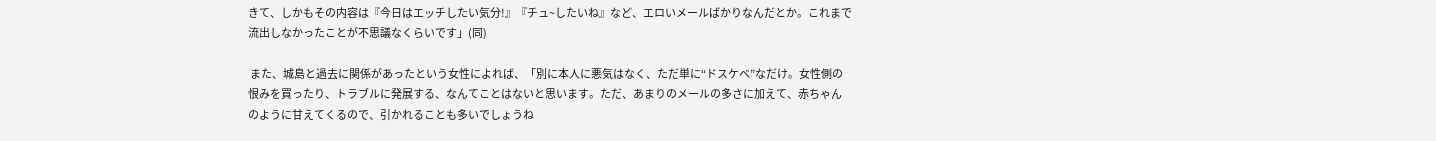きて、しかもその内容は『今日はエッチしたい気分!』『チュ~したいね』など、エロいメールばかりなんだとか。これまで流出しなかったことが不思議なくらいです」(同)

 また、城島と過去に関係があったという女性によれば、「別に本人に悪気はなく、ただ単に“ドスケベ”なだけ。女性側の恨みを買ったり、トラブルに発展する、なんてことはないと思います。ただ、あまりのメールの多さに加えて、赤ちゃんのように甘えてくるので、引かれることも多いでしょうね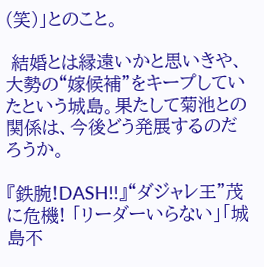(笑)」とのこと。

 結婚とは縁遠いかと思いきや、大勢の“嫁候補”をキープしていたという城島。果たして菊池との関係は、今後どう発展するのだろうか。

『鉄腕!DASH!!』“ダジャレ王”茂に危機! 「リーダーいらない」「城島不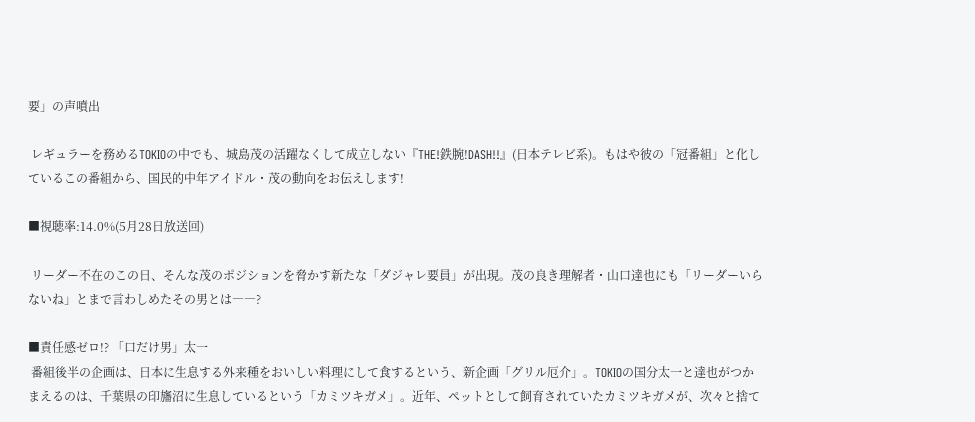要」の声噴出

 レギュラーを務めるTOKIOの中でも、城島茂の活躍なくして成立しない『THE!鉄腕!DASH!!』(日本テレビ系)。もはや彼の「冠番組」と化しているこの番組から、国民的中年アイドル・茂の動向をお伝えします!

■視聴率:14.0%(5月28日放送回)

 リーダー不在のこの日、そんな茂のポジションを脅かす新たな「ダジャレ要員」が出現。茂の良き理解者・山口達也にも「リーダーいらないね」とまで言わしめたその男とは――?

■責任感ゼロ!? 「口だけ男」太一
 番組後半の企画は、日本に生息する外来種をおいしい料理にして食するという、新企画「グリル厄介」。TOKIOの国分太一と達也がつかまえるのは、千葉県の印旛沼に生息しているという「カミツキガメ」。近年、ペットとして飼育されていたカミツキガメが、次々と捨て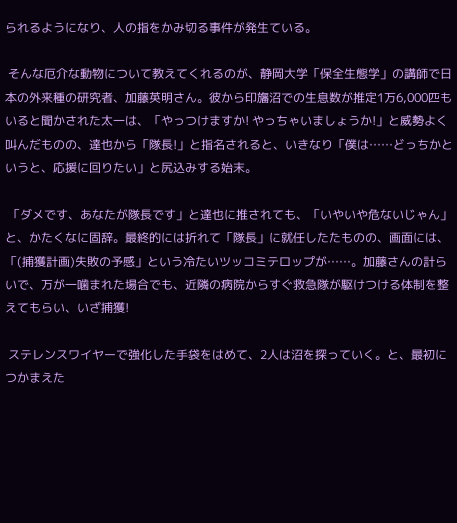られるようになり、人の指をかみ切る事件が発生ている。

 そんな厄介な動物について教えてくれるのが、静岡大学「保全生態学」の講師で日本の外来種の研究者、加藤英明さん。彼から印旛沼での生息数が推定1万6,000匹もいると聞かされた太一は、「やっつけますか! やっちゃいましょうか!」と威勢よく叫んだものの、達也から「隊長!」と指名されると、いきなり「僕は……どっちかというと、応援に回りたい」と尻込みする始末。

 「ダメです、あなたが隊長です」と達也に推されても、「いやいや危ないじゃん」と、かたくなに固辞。最終的には折れて「隊長」に就任したたものの、画面には、「(捕獲計画)失敗の予感」という冷たいツッコミテロップが……。加藤さんの計らいで、万が一噛まれた場合でも、近隣の病院からすぐ救急隊が駆けつける体制を整えてもらい、いざ捕獲!

 ステレンスワイヤーで強化した手袋をはめて、2人は沼を探っていく。と、最初につかまえた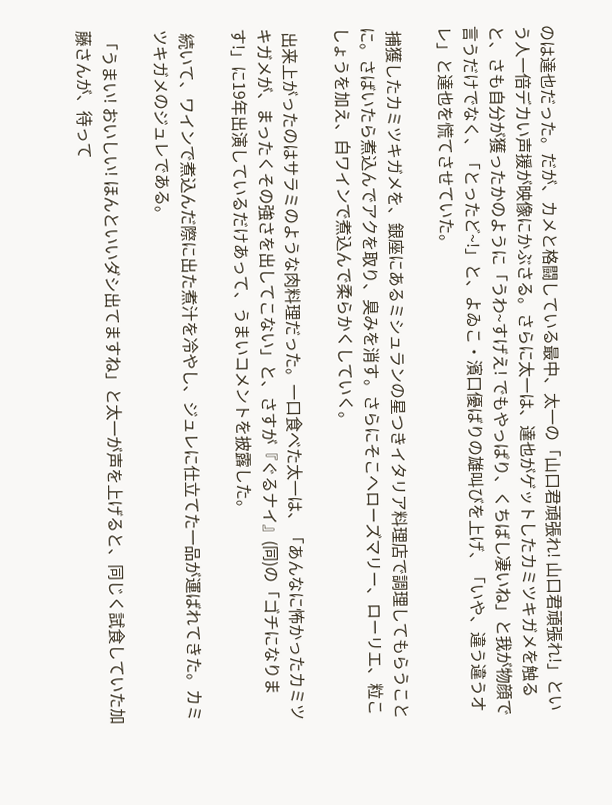のは達也だった。だが、カメと格闘している最中、太一の「山口君頑張れ! 山口君頑張れ!」という人一倍デカい声援が映像にかぶさる。さらに太一は、達也がゲットしたカミツキガメを触ると、さも自分が獲ったかのように「うわ~すげえ! でもやっぱり、くちばし凄いね」と我が物顔で言うだけでなく、「とったど~!」と、よゐこ・濱口優ばりの雄叫びを上げ、「いや、違う違うオレ」と達也を慌てさせていた。

 捕獲したカミツキガメを、銀座にあるミシュランの星つきイタリア料理店で調理してもらうことに。さばいたら煮込んでアクを取り、臭みを消す。さらにそこへローズマリー、ローリエ、粒こしょうを加え、白ワインで煮込んで柔らかくしていく。

 出来上がったのはサラミのような肉料理だった。一口食べた太一は、「あんなに怖かったカミツキガメが、まったくその強さを出してこない」と、さすが『ぐるナイ』(同)の「ゴチになります!」に19年出演しているだけあって、うまいコメントを披露した。

 続いて、ワインで煮込んだ際に出た煮汁を冷やし、ジュレに仕立てた一品が運ばれてきた。カミツキガメのジュレである。

 「うまい! おいしい! ほんといいダシ出てますね」と太一が声を上げると、同じく試食していた加藤さんが、待って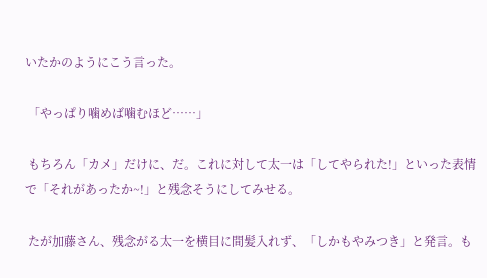いたかのようにこう言った。

 「やっぱり噛めば噛むほど……」

 もちろん「カメ」だけに、だ。これに対して太一は「してやられた!」といった表情で「それがあったか~!」と残念そうにしてみせる。

 たが加藤さん、残念がる太一を横目に間髪入れず、「しかもやみつき」と発言。も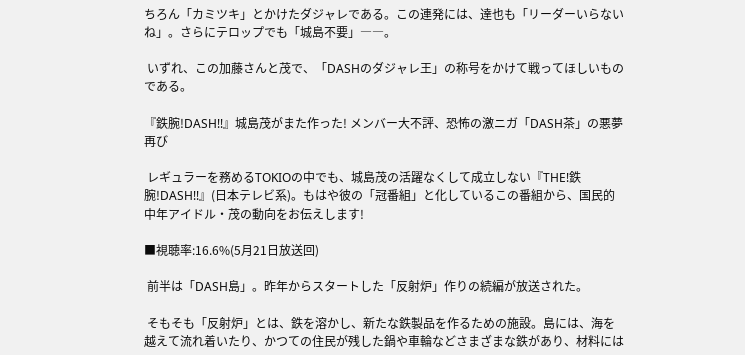ちろん「カミツキ」とかけたダジャレである。この連発には、達也も「リーダーいらないね」。さらにテロップでも「城島不要」――。

 いずれ、この加藤さんと茂で、「DASHのダジャレ王」の称号をかけて戦ってほしいものである。

『鉄腕!DASH!!』城島茂がまた作った! メンバー大不評、恐怖の激ニガ「DASH茶」の悪夢再び

 レギュラーを務めるTOKIOの中でも、城島茂の活躍なくして成立しない『THE!鉄腕!DASH!!』(日本テレビ系)。もはや彼の「冠番組」と化しているこの番組から、国民的中年アイドル・茂の動向をお伝えします!

■視聴率:16.6%(5月21日放送回)

 前半は「DASH島」。昨年からスタートした「反射炉」作りの続編が放送された。

 そもそも「反射炉」とは、鉄を溶かし、新たな鉄製品を作るための施設。島には、海を越えて流れ着いたり、かつての住民が残した鍋や車輪などさまざまな鉄があり、材料には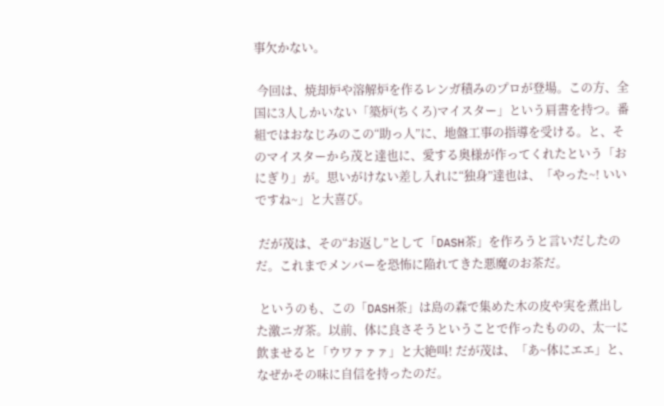事欠かない。

 今回は、焼却炉や溶解炉を作るレンガ積みのプロが登場。この方、全国に3人しかいない「築炉(ちくろ)マイスター」という肩書を持つ。番組ではおなじみのこの“助っ人”に、地盤工事の指導を受ける。と、そのマイスターから茂と達也に、愛する奥様が作ってくれたという「おにぎり」が。思いがけない差し入れに“独身”達也は、「やった~! いいですね~」と大喜び。

 だが茂は、その“お返し”として「DASH茶」を作ろうと言いだしたのだ。これまでメンバーを恐怖に陥れてきた悪魔のお茶だ。

 というのも、この「DASH茶」は島の森で集めた木の皮や実を煮出した激ニガ茶。以前、体に良さそうということで作ったものの、太一に飲ませると「ウワァァァ」と大絶叫! だが茂は、「あ~体にエエ」と、なぜかその味に自信を持ったのだ。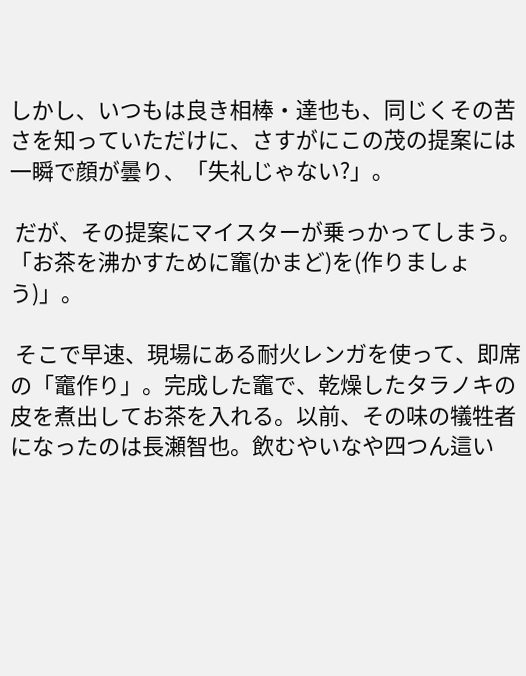しかし、いつもは良き相棒・達也も、同じくその苦さを知っていただけに、さすがにこの茂の提案には一瞬で顔が曇り、「失礼じゃない?」。

 だが、その提案にマイスターが乗っかってしまう。「お茶を沸かすために竈(かまど)を(作りましょう)」。

 そこで早速、現場にある耐火レンガを使って、即席の「竈作り」。完成した竈で、乾燥したタラノキの皮を煮出してお茶を入れる。以前、その味の犠牲者になったのは長瀬智也。飲むやいなや四つん這い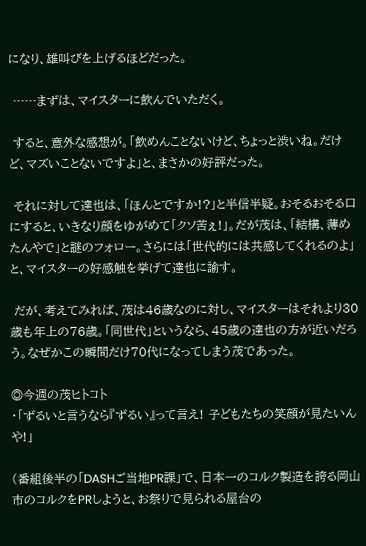になり、雄叫びを上げるほどだった。

 ……まずは、マイスターに飲んでいただく。

 すると、意外な感想が。「飲めんことないけど、ちょっと渋いね。だけど、マズいことないですよ」と、まさかの好評だった。

 それに対して達也は、「ほんとですか!?」と半信半疑。おそるおそる口にすると、いきなり顔をゆがめて「クソ苦ぇ!」。だが茂は、「結構、薄めたんやで」と謎のフォロー。さらには「世代的には共感してくれるのよ」と、マイスターの好感触を挙げて達也に諭す。

 だが、考えてみれば、茂は46歳なのに対し、マイスターはそれより30歳も年上の76歳。「同世代」というなら、45歳の達也の方が近いだろう。なぜかこの瞬間だけ70代になってしまう茂であった。

◎今週の茂ヒトコト
・「ずるいと言うなら『ずるい』って言え! 子どもたちの笑顔が見たいんや!」

(番組後半の「DASHご当地PR課」で、日本一のコルク製造を誇る岡山市のコルクをPRしようと、お祭りで見られる屋台の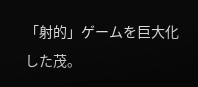「射的」ゲームを巨大化した茂。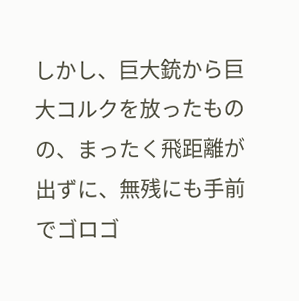しかし、巨大銃から巨大コルクを放ったものの、まったく飛距離が出ずに、無残にも手前でゴロゴ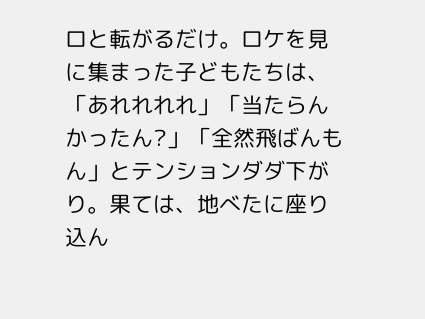ロと転がるだけ。ロケを見に集まった子どもたちは、「あれれれれ」「当たらんかったん?」「全然飛ばんもん」とテンションダダ下がり。果ては、地べたに座り込ん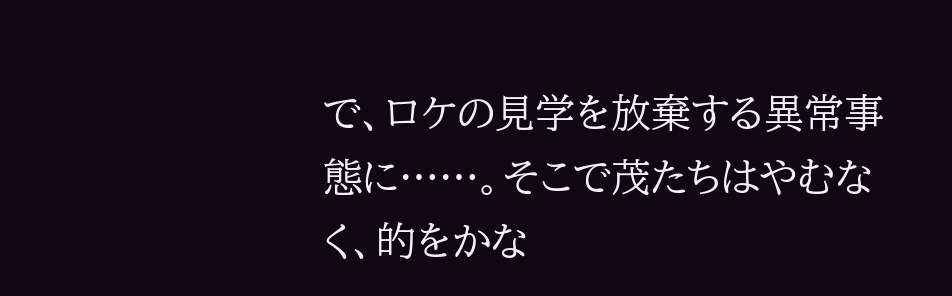で、ロケの見学を放棄する異常事態に……。そこで茂たちはやむなく、的をかな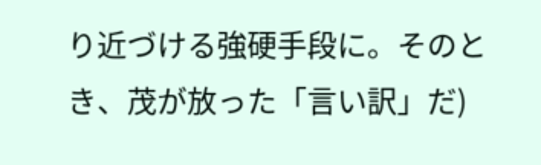り近づける強硬手段に。そのとき、茂が放った「言い訳」だ)